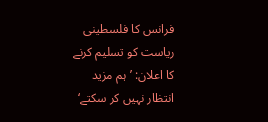فرانس کا فلسطینی ریاست کو تسلیم کرنے کا اعلان: ’ہم مزید انتظار نہیں کر سکتے‘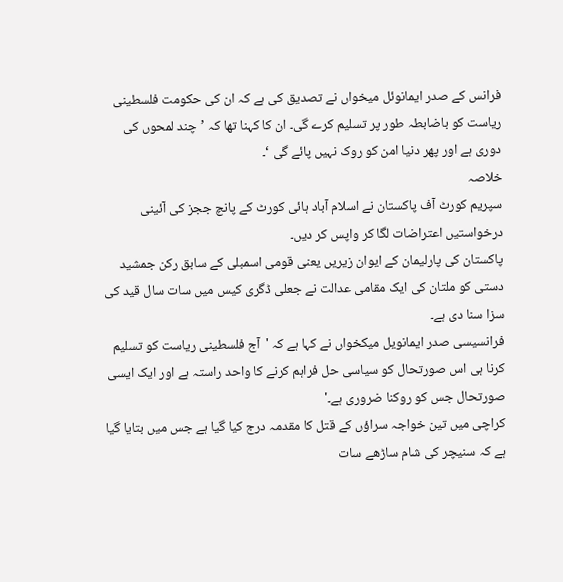فرانس کے صدر ایمانوئل میخواں نے تصدیق کی ہے کہ ان کی حکومت فلسطینی ریاست کو باضابطہ طور پر تسلیم کرے گی۔ ان کا کہنا تھا کہ ’چند لمحوں کی دوری ہے اور پھر دنیا امن کو روک نہیں پائے گی ‘۔
خلاصہ
سپریم کورٹ آف پاکستان نے اسلام آباد ہائی کورٹ کے پانچ ججز کی آئینی درخواستیں اعتراضات لگا کر واپس کر دیں۔
پاکستان کی پارلیمان کے ایوان زیریں یعنی قومی اسمبلی کے سابق رکن جمشید دستی کو ملتان کی ایک مقامی عدالت نے جعلی ڈگری کیس میں سات سال قید کی سزا سنا دی ہے۔
فرانسیسی صدر ایمانویل میکخواں نے کہا ہے کہ 'آج فلسطینی ریاست کو تسلیم کرنا ہی اس صورتحال کو سیاسی حل فراہم کرنے کا واحد راستہ ہے اور ایک ایسی صورتحال جس کو روکنا ضروری ہے۔'
کراچی میں تین خواجہ سراؤں کے قتل کا مقدمہ درج کیا گیا ہے جس میں بتایا گیا ہے کہ سنیچر کی شام ساڑھے سات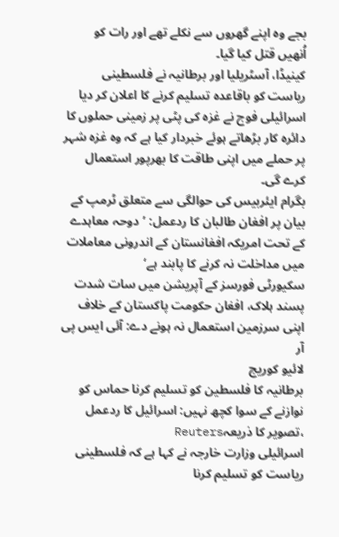بجے وہ اپنے گھروں سے نکلے تھے اور رات کو اُنھیں قتل کیا گیا۔
کینیڈا، آسٹریلیا اور برطانیہ نے فلسطینی ریاست کو باقاعدہ تسلیم کرنے کا اعلان کر دیا
اسرائیلی فوج نے غزہ کی پٹی پر زمینی حملوں کا دائرہ کار بڑھاتے ہوئے خبردار کیا ہے کہ وہ غزہ شہر پر حملے میں اپنی طاقت کا بھرپور استعمال کرے گی۔
بگرام ایئربیس کی حوالگی سے متعلق ٹرمپ کے بیان پر افغان طالبان کا ردعمل: ’دوحہ معاہدے کے تحت امریکہ افغانستان کے اندرونی معاملات میں مداخلت نہ کرنے کا پابند ہے‘
سکیورٹی فورسز کے آپریشن میں سات شدت پسند ہلاک، افغان حکومت پاکستان کے خلاف اپنی سرزمین استعمال نہ ہونے دے: آئی ایس پی آر
لائیو کوریج
برطانیہ کا فلسطین کو تسلیم کرنا حماس کو نوازنے کے سوا کچھ نہیں: اسرائیل کا ردعمل
،تصویر کا ذریعہReuters
اسرائیلی وزارت خارجہ نے کہا ہے کہ فلسطینی ریاست کو تسلیم کرنا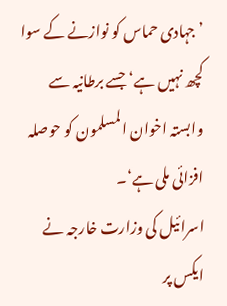’جہادی حماس کو نوازنے کے سوا کچھ نہیں ہے‘ جسے برطانیہ سے وابستہ اخوان المسلمون کو حوصلہ افزائی ملی ہے‘۔
اسرائیل کی وزارت خارجہ نے ایکس پر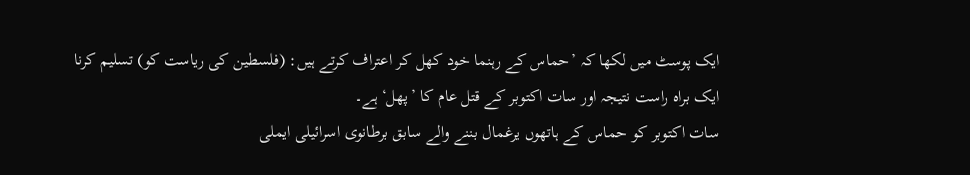ایک پوسٹ میں لکھا کہ ’حماس کے رہنما خود کھل کر اعتراف کرتے ہیں: (فلسطین کی ریاست کو) تسلیم کرنا ایک براہ راست نتیجہ اور سات اکتوبر کے قتل عام کا ’پھل‘ ہے۔
سات اکتوبر کو حماس کے ہاتھوں یرغمال بننے والے سابق برطانوی اسرائیلی ایملی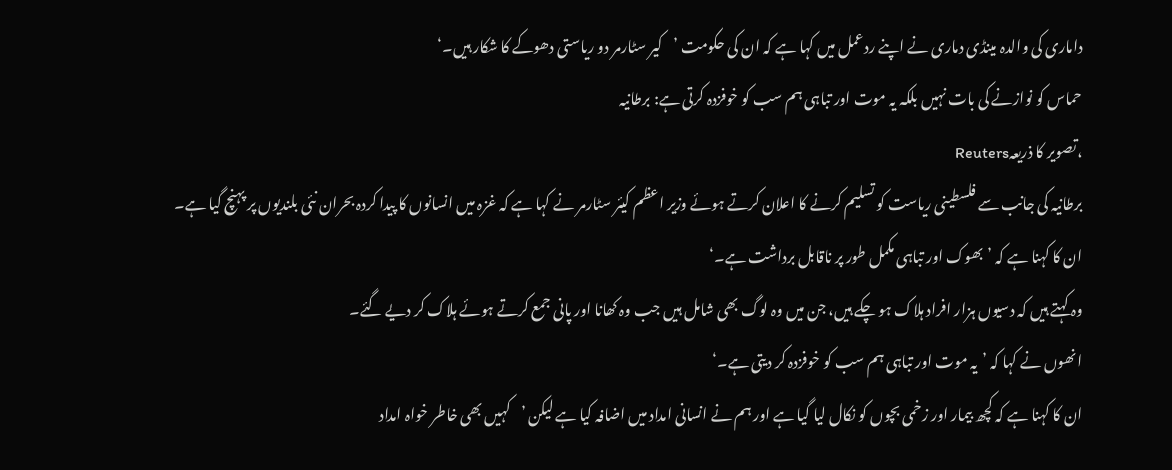داماری کی والدہ مینڈی دماری نے اپنے ردعمل میں کہا ہے کہ ان کی حکومت ’کیر سٹارمر دو ریاستی دھوکے کا شکار ہیں۔‘
حماس کو نوازنے کی بات نہیں بلکہ یہ موت اور تباہی ہم سب کو خوفزدہ کرتی ہے: برطانیہ
،تصویر کا ذریعہReuters
برطانیہ کی جانب سے فلسطینی ریاست کو تسلیم کرنے کا اعلان کرتے ہوئے وزیر اعظم کیئر سٹارمر نے کہا ہے کہ غزہ میں انسانوں کا پیدا کردہ بحران نئی بلندیوں پر پہنچ گیا ہے۔
ان کا کہنا ہے کہ ’بھوک اور تباہی مکمل طور پر ناقابل برداشت ہے۔‘
وہ کہتے ہیں کہ دسیوں ہزار افراد ہلاک ہو چکے ہیں، جن میں وہ لوگ بھی شامل ہیں جب وہ کھانا اور پانی جمع کرتے ہوئے ہلاک کر دیے گئے۔
انھوں نے کہا کہ ’یہ موت اور تباہی ہم سب کو خوفزدہ کر دیتی ہے۔‘
ان کا کہنا ہے کہ کچھ بیمار اور زخمی بچوں کو نکال لیا گیا ہے اور ہم نے انسانی امداد میں اضافہ کیا ہے لیکن ’کہیں بھی خاطر خواہ امداد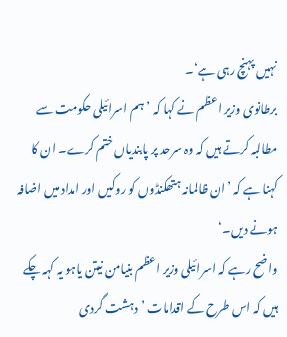نہیں پہنچ رہی ہے‘۔
برطانوی وزیر اعظم نے کہا کہ ’ہم اسرائیلی حکومت سے مطالبہ کرتے ہیں کہ وہ سرحد پر پابندیاں ختم کرے۔ ان کا کہنا ہے کہ ’ان ظالمانہ ہتھکنڈوں کو روکیں اور امداد میں اضافہ ہونے دیں۔‘
واضح رہے کہ اسرائیلی وزیر اعظم بنیامن نیتن یاہو یہ کہہ چکے ہیں کہ اس طرح کے اقدامات ’دہشت گردی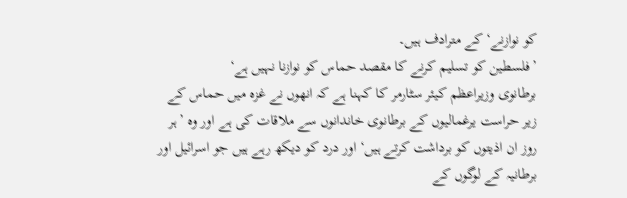کو نوازنے‘ کے مترادف ہیں۔
’فلسطین کو تسلیم کرنے کا مقصد حماس کو نوازنا نہیں ہے‘
برطانوی وزیراعظم کیئر سٹارمر کا کہنا ہے کہ انھوں نے غزہ میں حماس کے زیر حراست یرغمالیوں کے برطانوی خاندانوں سے ملاقات کی ہے اور وہ ’ہر روز ان اذیتوں کو برداشت کرتے ہیں‘ اور درد کو دیکھ رہے ہیں جو اسرائیل اور برطانیہ کے لوگوں کے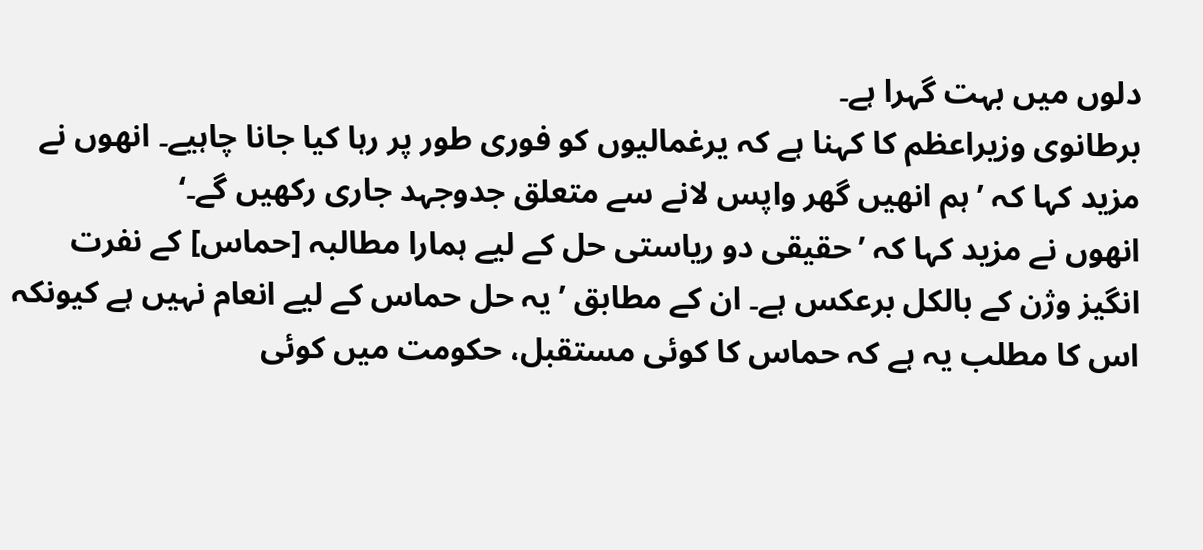دلوں میں بہت گہرا ہے۔
برطانوی وزیراعظم کا کہنا ہے کہ یرغمالیوں کو فوری طور پر رہا کیا جانا چاہیے۔ انھوں نے مزید کہا کہ ’ہم انھیں گھر واپس لانے سے متعلق جدوجہد جاری رکھیں گے۔‘
انھوں نے مزید کہا کہ ’حقیقی دو ریاستی حل کے لیے ہمارا مطالبہ [حماس] کے نفرت انگیز وژن کے بالکل برعکس ہے۔ ان کے مطابق ’یہ حل حماس کے لیے انعام نہیں ہے کیونکہ اس کا مطلب یہ ہے کہ حماس کا کوئی مستقبل، حکومت میں کوئی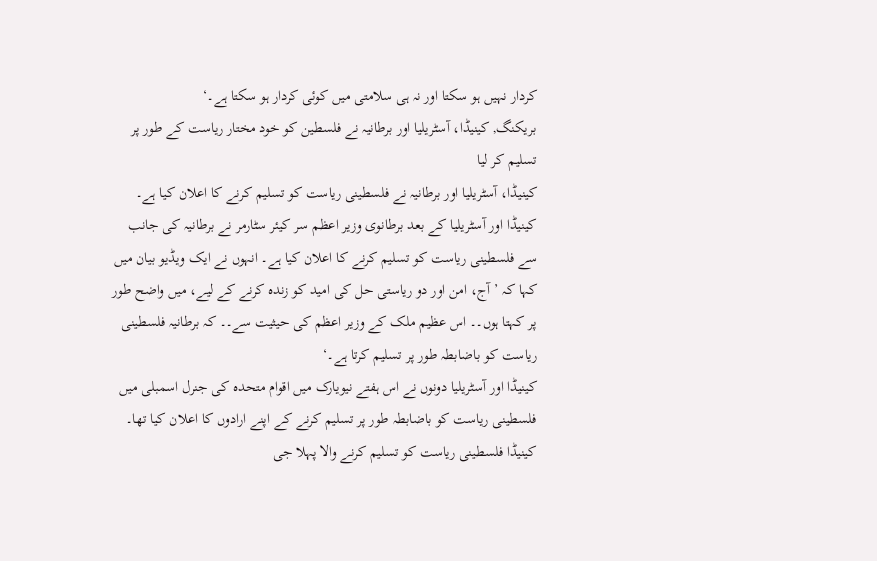کردار نہیں ہو سکتا اور نہ ہی سلامتی میں کوئی کردار ہو سکتا ہے۔‘
بریکنگ, کینیڈا، آسٹریلیا اور برطانیہ نے فلسطین کو خود مختار ریاست کے طور پر تسلیم کر لیا
کینیڈا، آسٹریلیا اور برطانیہ نے فلسطینی ریاست کو تسلیم کرنے کا اعلان کیا ہے۔
کینیڈا اور آسٹریلیا کے بعد برطانوی وزیر اعظم سر کیئر سٹارمر نے برطانیہ کی جانب سے فلسطینی ریاست کو تسلیم کرنے کا اعلان کیا ہے۔ انہوں نے ایک ویڈیو بیان میں کہا کہ ’آج، امن اور دو ریاستی حل کی امید کو زندہ کرنے کے لیے، میں واضح طور پر کہتا ہوں۔۔ اس عظیم ملک کے وزیر اعظم کی حیثیت سے۔۔ کہ برطانیہ فلسطینی ریاست کو باضابطہ طور پر تسلیم کرتا ہے۔‘
کینیڈا اور آسٹریلیا دونوں نے اس ہفتے نیویارک میں اقوام متحدہ کی جنرل اسمبلی میں فلسطینی ریاست کو باضابطہ طور پر تسلیم کرنے کے اپنے ارادوں کا اعلان کیا تھا۔
کینیڈا فلسطینی ریاست کو تسلیم کرنے والا پہلا جی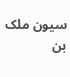سیون ملک بن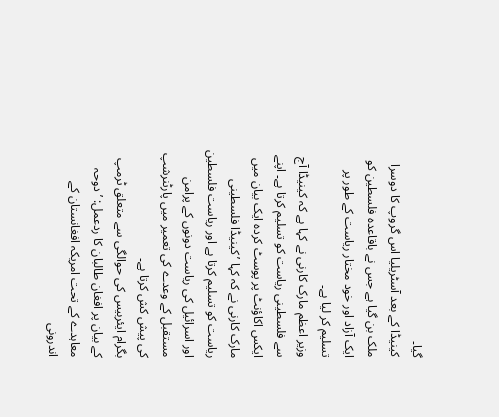گیا۔
کینیڈا کے بعد آسٹریلیا اس گروپ کا دوسرا ملک بن گیا ہے جس نے باقاعدہ فلسطین کو ایک آزاد اور خود مختار ریاست کے طور پر تسلیم کر لیا ہے۔
وزیر اعظم مارک کارنی نے کہا ہے کہ کینیڈا آج سے فلسطینی ریاست کو تسلیم کرتا ہے۔ اپنے ایکس اکاؤنٹ پر پوسٹ کردہ ایک بیان میں مارک کارنی نے کہ کہا ’کینیڈا فلسطینی ریاست کو تسلیم کرتا ہے اور ریاست فلسطین اور اسرائیل کی ریاست دونوں کے پرامن مستقبل کے وعدے کی تعمیر میں پارٹنرشپ کی پیش کش کرتا ہے۔
بگرام ایئربیس کی حوالگی سے متعلق ٹرمپ کے بیان پر افغان طالبان کا ردعمل: ’دوحہ معاہدے کے تحت امریکہ افغانستان کے اندرونی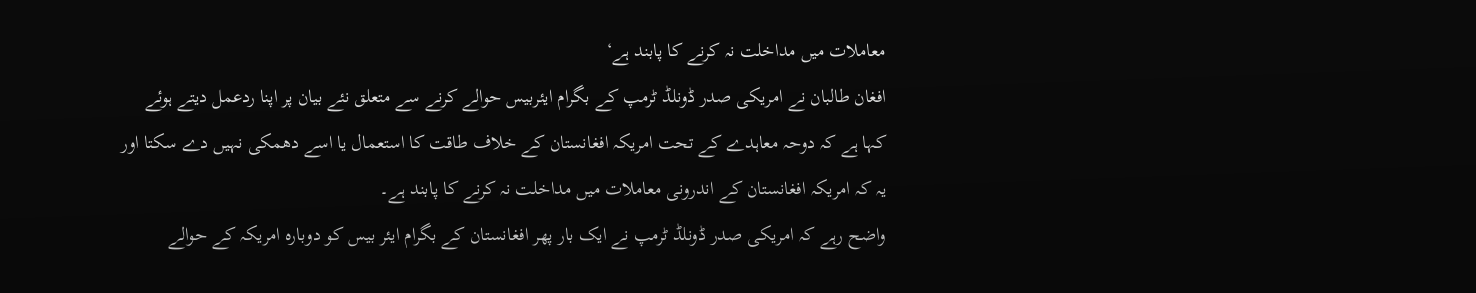معاملات میں مداخلت نہ کرنے کا پابند ہے‘
افغان طالبان نے امریکی صدر ڈونلڈ ٹرمپ کے بگرام ایئربیس حوالے کرنے سے متعلق نئے بیان پر اپنا ردعمل دیتے ہوئے کہا ہے کہ دوحہ معاہدے کے تحت امریکہ افغانستان کے خلاف طاقت کا استعمال یا اسے دھمکی نہیں دے سکتا اور یہ کہ امریکہ افغانستان کے اندرونی معاملات میں مداخلت نہ کرنے کا پابند ہے۔
واضح رہے کہ امریکی صدر ڈونلڈ ٹرمپ نے ایک بار پھر افغانستان کے بگرام ایئر بیس کو دوبارہ امریکہ کے حوالے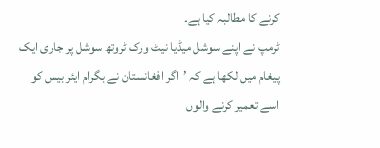کرنے کا مطالبہ کیا ہے۔
ٹرمپ نے اپنے سوشل میڈیا نیٹ ورک ٹروتھ سوشل پر جاری ایک پیغام میں لکھا ہے کہ ’اگر افغانستان نے بگرام ایئر بیس کو اسے تعمیر کرنے والوں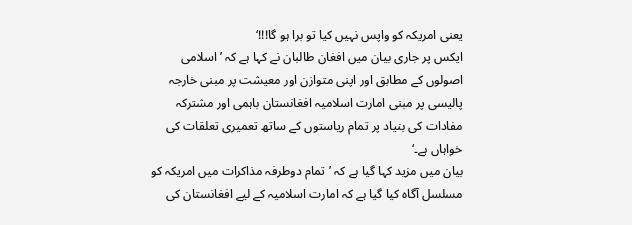یعنی امریکہ کو واپس نہیں کیا تو برا ہو گا!!!‘
ایکس پر جاری بیان میں افغان طالبان نے کہا ہے کہ ’اسلامی اصولوں کے مطابق اور اپنی متوازن اور معیشت پر مبنی خارجہ پالیسی پر مبنی امارت اسلامیہ افغانستان باہمی اور مشترکہ مفادات کی بنیاد پر تمام ریاستوں کے ساتھ تعمیری تعلقات کی خواہاں ہے۔‘
بیان میں مزید کہا گیا ہے کہ ’تمام دوطرفہ مذاکرات میں امریکہ کو مسلسل آگاہ کیا گیا ہے کہ امارت اسلامیہ کے لیے افغانستان کی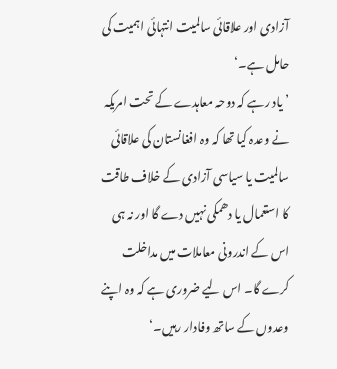آزادی اور علاقائی سالمیت انتہائی اہمیت کی حامل ہے۔‘
’یاد رہے کہ دوحہ معاہدے کے تحت امریکہ نے وعدہ کیا تھا کہ وہ افغانستان کی علاقائی سالمیت یا سیاسی آزادی کے خلاف طاقت کا استعمال یا دھمکی نہیں دے گا اور نہ ہی اس کے اندرونی معاملات میں مداخلت کرے گا۔ اس لیے ضروری ہے کہ وہ اپنے وعدوں کے ساتھ وفادار رہیں۔‘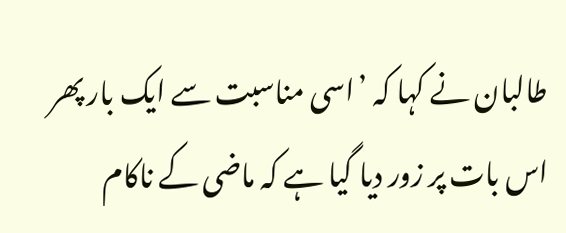طالبان نے کہا کہ ’اسی مناسبت سے ایک بار پھر اس بات پر زور دیا گیا ہے کہ ماضی کے ناکام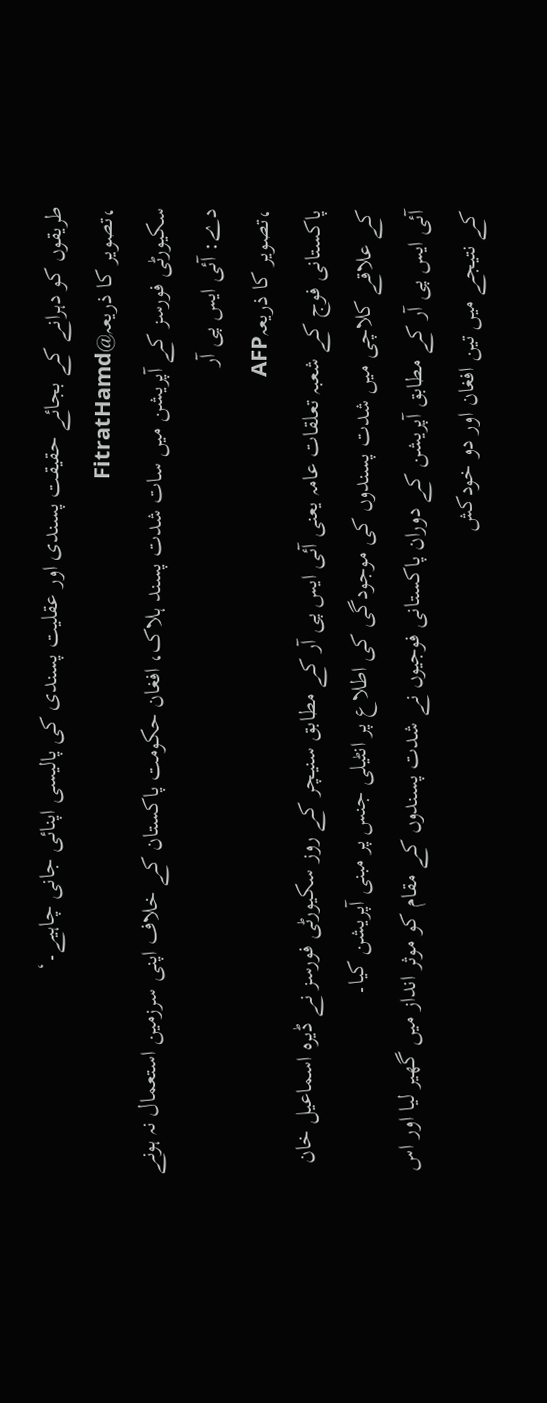طریقوں کو دہرانے کے بجائے حقیقت پسندی اور عقلیت پسندی کی پالیسی اپنائی جانی چاہیے۔‘
،تصویر کا ذریعہ@FitratHamd
سکیورٹی فورسز کے آپریشن میں سات شدت پسند ہلاک، افغان حکومت پاکستان کے خلاف اپنی سرزمین استعمال نہ ہونے دے: آئی ایس پی آر
،تصویر کا ذریعہAFP
پاکستانی فوج کے شعبہ تعلقات عامہ یعنی آئی ایس پی آر کے مطابق سنیچر کے روز سکیورٹی فورسز نے ڈیرہ اسماعیل خان کے علاقے کلاچی میں شدت پسندوں کی موجودگی کی اطلاع پر انٹیلی جنس پر مبنی آپریشن کیا۔
آئی ایس پی آر کے مطابق آپریشن کے دوران پاکستانی فوجیوں نے شدت پسندوں کے مقام کو موثر انداز میں گھیر لیا اور اس کے نتیجے میں تین افغان اور دو خودکش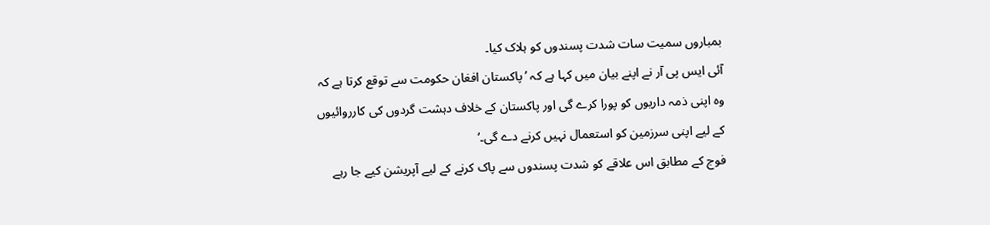بمباروں سمیت سات شدت پسندوں کو ہلاک کیا۔
آئی ایس پی آر نے اپنے بیان میں کہا ہے کہ ’پاکستان افغان حکومت سے توقع کرتا ہے کہ وہ اپنی ذمہ داریوں کو پورا کرے گی اور پاکستان کے خلاف دہشت گردوں کی کارروائیوں کے لیے اپنی سرزمین کو استعمال نہیں کرنے دے گی۔‘
فوج کے مطابق اس علاقے کو شدت پسندوں سے پاک کرنے کے لیے آپریشن کیے جا رہے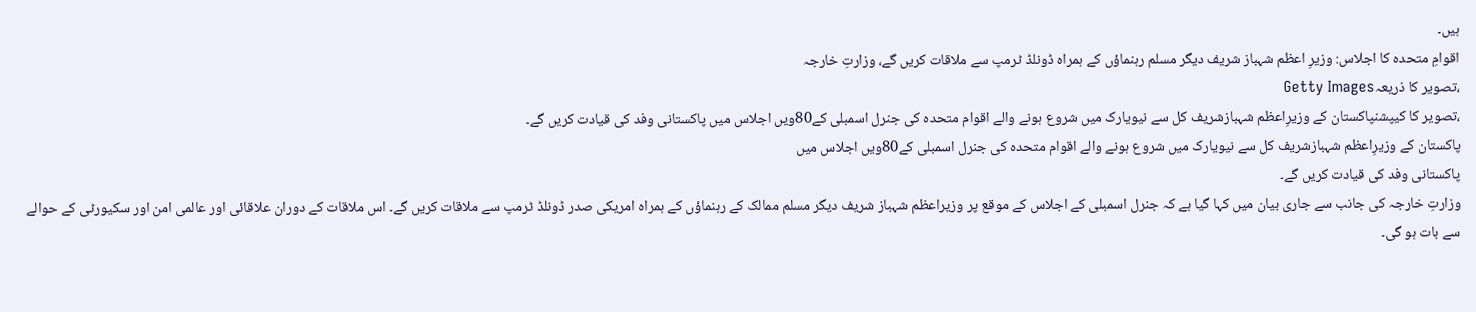ہیں۔
اقوامِ متحدہ کا اجلاس: وزیرِ اعظم شہباز شریف دیگر مسلم رہنماؤں کے ہمراہ ڈونلڈ ٹرمپ سے ملاقات کریں گے، وزارتِ خارجہ
،تصویر کا ذریعہGetty Images
،تصویر کا کیپشنپاکستان کے وزیرِاعظم شہبازشریف کل سے نیویارک میں شروع ہونے والے اقوام متحدہ کی جنرل اسمبلی کے80ویں اجلاس میں پاکستانی وفد کی قیادت کریں گے۔
پاکستان کے وزیرِاعظم شہبازشریف کل سے نیویارک میں شروع ہونے والے اقوام متحدہ کی جنرل اسمبلی کے80ویں اجلاس میں
پاکستانی وفد کی قیادت کریں گے۔
وزارتِ خارجہ کی جانب سے جاری بیان میں کہا گیا ہے کہ جنرل اسمبلی کے اجلاس کے موقع پر وزیراعظم شہباز شریف دیگر مسلم ممالک کے رہنماؤں کے ہمراہ امریکی صدر ڈونلڈ ٹرمپ سے ملاقات کریں گے۔ اس ملاقات کے دوران علاقائی اور عالمی امن اور سکیورٹی کے حوالے سے بات ہو گی۔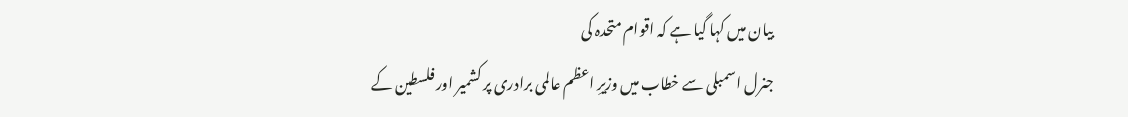بیان میں کہا گیا ہے کہ اقوام متحدہ کی
جنرل اسمبلی سے خطاب میں وزیرِ اعظم عالمی برادری پر کشمیر اور فلسطین کے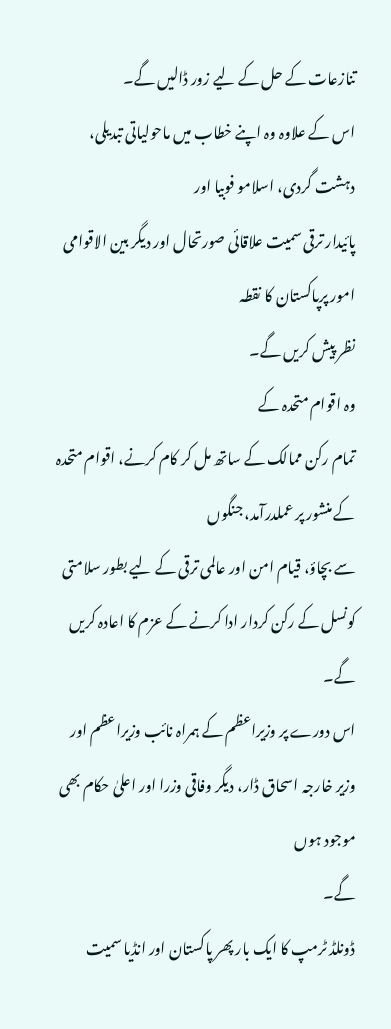تنازعات کے حل کے لیے زور ڈالیں گے۔
اس کے علاوہ وہ اپنے خطاب میں ماحولیاتی تبدیلی، دہشت گردی، اسلامو فوبیا اور
پائیدار ترقی سمیت علاقائی صورتحال اور دیگر بین الاقوامی امور پرپاکستان کا نقطہ
نظر پیش کریں گے۔
وہ اقوام متحدہ کے
تمام رکن ممالک کے ساتھ مل کر کام کرنے، اقوام متحدہ کے منشور پر عملدرآمد، جنگوں
سے بچاؤ، قیام امن اور عالمی ترقی کے لیے بطور سلامتی کونسل کے رکن کردار ادا کرنے کے عزم کا اعادہ کریں گے۔
اس دورے پر وزیراعظم کے ہمراہ نائب وزیراعظم اور وزیر خارجہ اسحاق ڈار، دیگر وفاقی وزرا اور اعلیٰ حکام بھی موجود ہوں
گے۔
ڈونلڈ ٹرمپ کا ایک بار پھر پاکستان اور انڈیا سمیت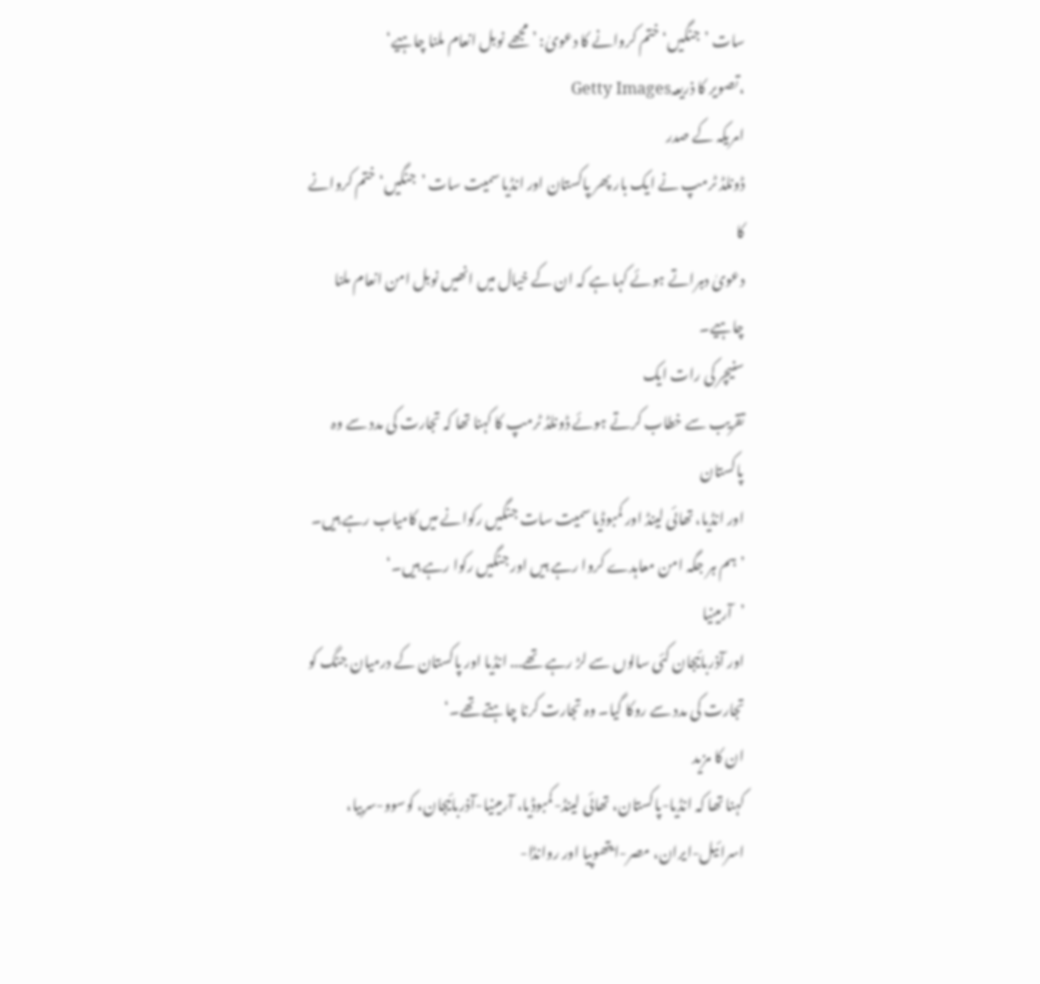سات ’جنگیں‘ ختم کروانے کا دعویٰ: ’مجھے نوبل انعام ملنا چاہیے‘
،تصویر کا ذریعہGetty Images
امریکہ کے صدر
ڈونلڈ ٹرمپ نے ایک بار پھر پاکستان اور انڈیا سمیت سات ’جنگیں‘ ختم کروانے کا
دعویٰ دہراتے ہوئے کہا ہے کہ ان کے خیال میں انھیں نوبل امن انعام ملنا
چاہیے۔
سنیچر کی رات ایک
تقریب سے خطاب کرتے ہوئے ڈونلڈ ٹرمپ کا کہنا تھا کہ تجارت کی مدد سے وہ پاکستان
اور انڈیا، تھائی لینڈ اور کمبوڈیا سمیت سات جنگیں رکوانے میں کامیاب رہے ہیں۔
’ہم ہر جگہ امن معاہدے کروا رہے ہیں اور جنگیں رکوا رہے ہیں۔‘
’آرمینیا
اور آذربائیجان کئی سالوں سے لڑ رہے تھے... انڈیا اور پاکستان کے درمیان جنگ کو
تجارت کی مدد سے روکا گیا۔ وہ تجارت کرنا چاہتے تھے۔‘
ان کا مزید
کہنا تھا کہ انڈیا-پاکستان، تھائی لینڈ-کمبوڈیا، آرمینیا-آذربائیجان، کوسوو-سربیا،
اسرائیل-ایران، مصر-ایتھوپیا اور روانڈا-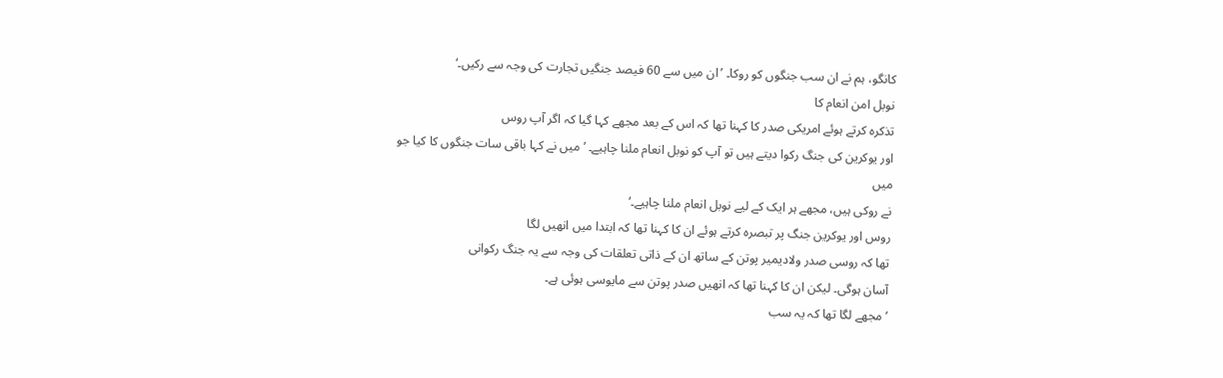کانگو، ہم نے ان سب جنگوں کو روکا۔ ’ان میں سے 60 فیصد جنگیں تجارت کی وجہ سے رکیں۔‘
نوبل امن انعام کا
تذکرہ کرتے ہوئے امریکی صدر کا کہنا تھا کہ اس کے بعد مجھے کہا گیا کہ اگر آپ روس
اور یوکرین کی جنگ رکوا دیتے ہیں تو آپ کو نوبل انعام ملنا چاہیے۔ ’میں نے کہا باقی سات جنگوں کا کیا جو میں
نے روکی ہیں، مجھے ہر ایک کے لیے نوبل انعام ملنا چاہیے۔‘
روس اور یوکرین جنگ پر تبصرہ کرتے ہوئے ان کا کہنا تھا کہ ابتدا میں انھیں لگا
تھا کہ روسی صدر ولادیمیر پوتن کے ساتھ ان کے ذاتی تعلقات کی وجہ سے یہ جنگ رکوانی
آسان ہوگی۔ لیکن ان کا کہنا تھا کہ انھیں صدر پوتن سے مایوسی ہوئی ہے۔
’مجھے لگا تھا کہ یہ سب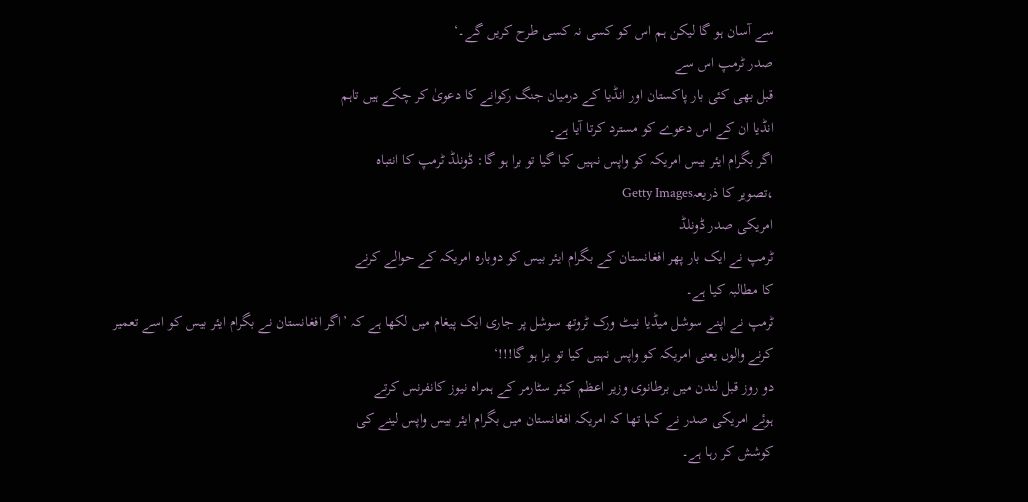سے آسان ہو گا لیکن ہم اس کو کسی نہ کسی طرح کریں گے۔‘
صدر ٹرمپ اس سے
قبل بھی کئی بار پاکستان اور انڈیا کے درمیان جنگ رکوانے کا دعویٰ کر چکے ہیں تاہم
انڈیا ان کے اس دعوے کو مسترد کرتا آیا ہے۔
اگر بگرام ایئر بیس امریکہ کو واپس نہیں کیا گیا تو برا ہو گا: ڈونلڈ ٹرمپ کا انتباہ
،تصویر کا ذریعہGetty Images
امریکی صدر ڈونلڈ
ٹرمپ نے ایک بار پھر افغانستان کے بگرام ایئر بیس کو دوبارہ امریکہ کے حوالے کرنے
کا مطالبہ کیا ہے۔
ٹرمپ نے اپنے سوشل میڈیا نیٹ ورک ٹروتھ سوشل پر جاری ایک پیغام میں لکھا ہے کہ ’اگر افغانستان نے بگرام ایئر بیس کو اسے تعمیر
کرنے والوں یعنی امریکہ کو واپس نہیں کیا تو برا ہو گا!!!‘
دو روز قبل لندن میں برطانوی وزیر اعظم کیئر سٹارمر کے ہمراہ نیوز کانفرنس کرتے
ہوئے امریکی صدر نے کہا تھا کہ امریکہ افغانستان میں بگرام ایئر بیس واپس لینے کی
کوشش کر رہا ہے۔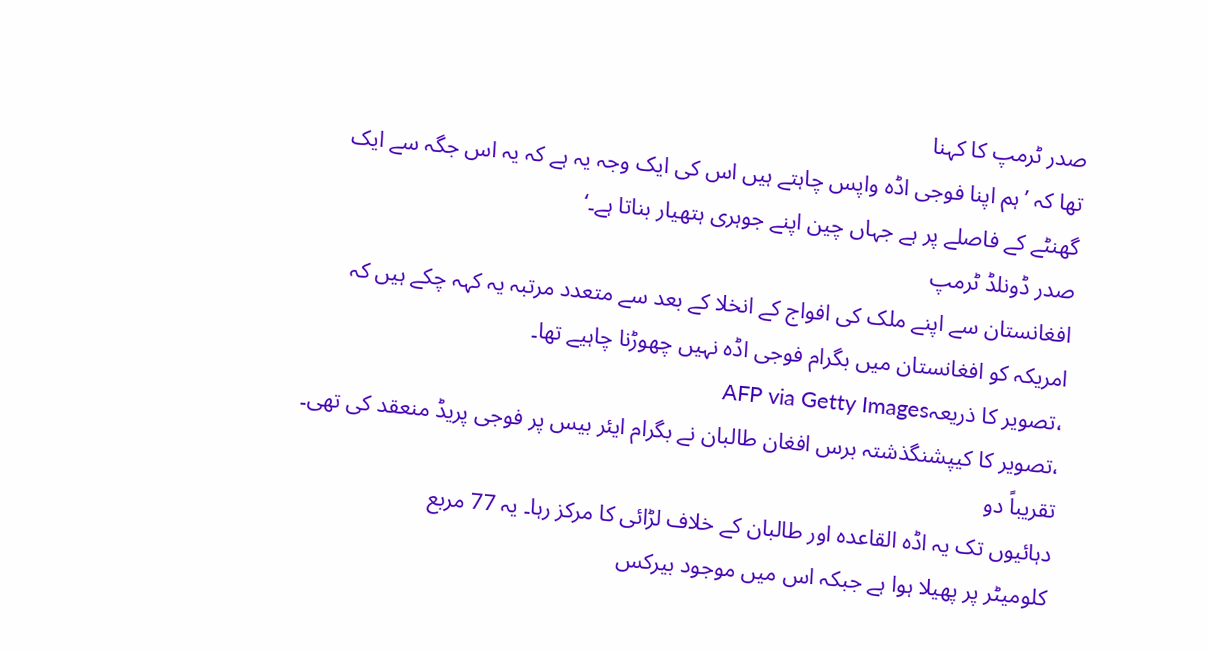صدر ٹرمپ کا کہنا
تھا کہ ’ہم اپنا فوجی اڈہ واپس چاہتے ہیں اس کی ایک وجہ یہ ہے کہ یہ اس جگہ سے ایک
گھنٹے کے فاصلے پر ہے جہاں چین اپنے جوہری ہتھیار بناتا ہے۔‘
صدر ڈونلڈ ٹرمپ
افغانستان سے اپنے ملک کی افواج کے انخلا کے بعد سے متعدد مرتبہ یہ کہہ چکے ہیں کہ
امریکہ کو افغانستان میں بگرام فوجی اڈہ نہیں چھوڑنا چاہیے تھا۔
،تصویر کا ذریعہAFP via Getty Images
،تصویر کا کیپشنگذشتہ برس افغان طالبان نے بگرام ایئر بیس پر فوجی پریڈ منعقد کی تھی۔
تقریباً دو
دہائیوں تک یہ اڈہ القاعدہ اور طالبان کے خلاف لڑائی کا مرکز رہا۔ یہ 77 مربع
کلومیٹر پر پھیلا ہوا ہے جبکہ اس میں موجود بیرکس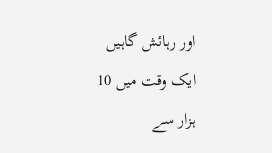اور رہائش گاہیں ایک وقت میں 10
ہزار سے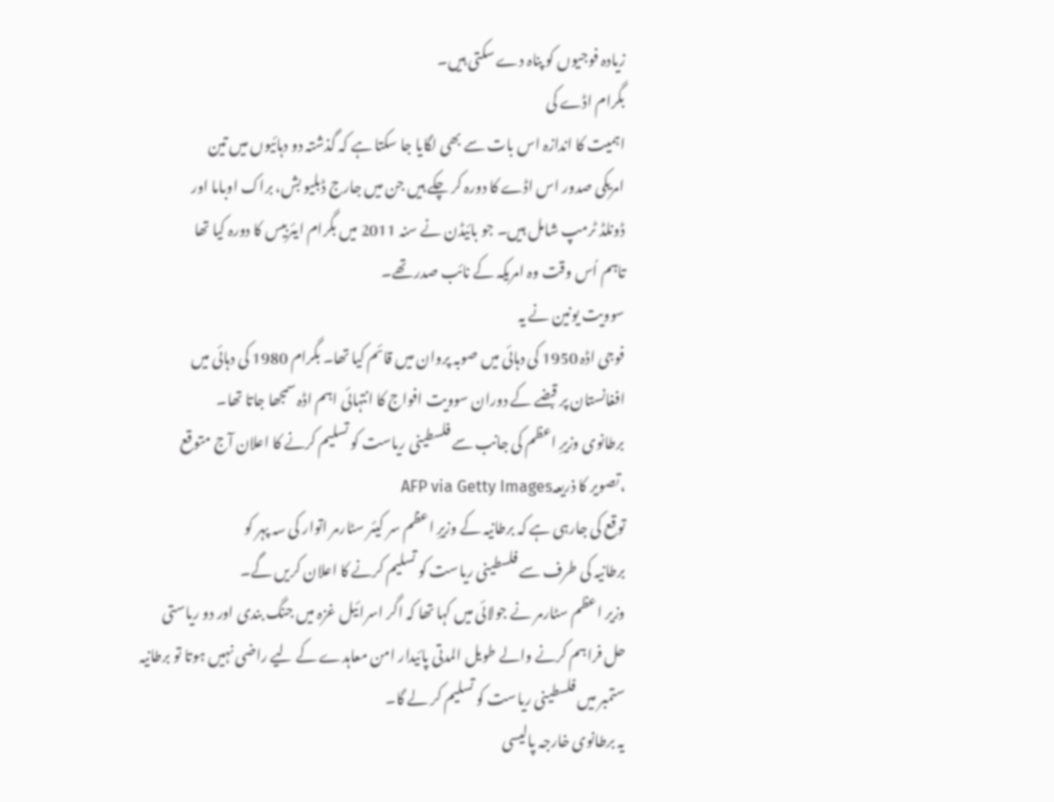زیادہ فوجیوں کو پناہ دے سکتی ہیں۔
بگرام اڈے کی
اہمیت کا اندازہ اس بات سے بھی لگایا جا سکتا ہے کہ گذشتہ دو دہائیوں میں تین
امریکی صدور اس اڈے کا دورہ کر چکے ہیں جن میں جارج ڈبلیو بش، براک اوباما اور
ڈونلڈ ٹرمپ شامل ہیں۔ جو بائیڈن نے سنہ 2011 میں بگرام ایئربیس کا دورہ کیا تھا
تاہم اُس وقت وہ امریکہ کے نائب صدر تھے۔
سوویت یونین نے یہ
فوجی اڈہ 1950 کی دہائی میں صوبہ پروان میں قائم کیا تھا۔ بگرام 1980 کی دہائی میں
افغانستان پر قبضے کے دوران سوویت افواج کا انتہائی اہم اڈہ سمجھا جاتا تھا۔
برطانوی وزیرِ اعظم کی جانب سے فلسطینی ریاست کو تسلیم کرنے کا اعلان آج متوقع
،تصویر کا ذریعہAFP via Getty Images
توقع کی جارہی ہے کہ برطانیہ کے وزیرِ اعظم سر کیئر سٹارمر اتوار کی سہ پہر کو
برطانیہ کی طرف سے فلسطینی ریاست کو تسلیم کرنے کا اعلان کریں گے۔
وزیر اعظم سٹارمر نے جولائی میں کہا تھا کہ اگر اسرائیل غزہ میں جنگ بندی اور دو ریاستی
حل فراہم کرنے والے طویل المدتی پائیدار امن معاہدے کے لیے راضی نہیں ہوتا تو برطانیہ
ستمبر میں فلسطینی ریاست کو تسلیم کر لے گا۔
یہ برطانوی خارجہ پالیسی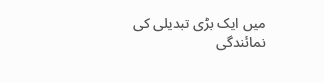میں ایک بڑی تبدیلی کی نمائندگی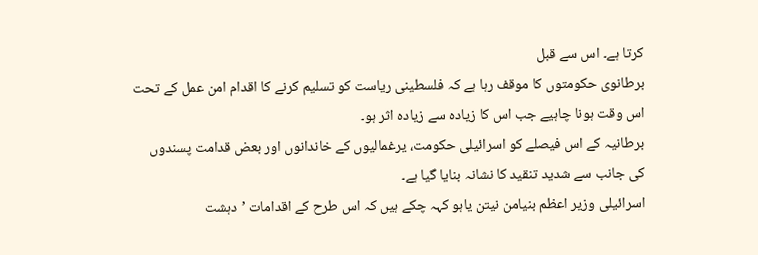کرتا ہے۔ اس سے قبل
برطانوی حکومتوں کا موقف رہا ہے کہ فلسطینی ریاست کو تسلیم کرنے کا اقدام امن عمل کے تحت
اس وقت ہونا چاہیے جب اس کا زیادہ سے زیادہ اثر ہو۔
برطانیہ کے اس فیصلے کو اسرائیلی حکومت، یرغمالیوں کے خاندانوں اور بعض قدامت پسندوں
کی جانب سے شدید تنقید کا نشانہ بنایا گیا ہے۔
اسرائیلی وزیر اعظم بنیامن نیتن یاہو کہہ چکے ہیں کہ اس طرح کے اقدامات ’دہشت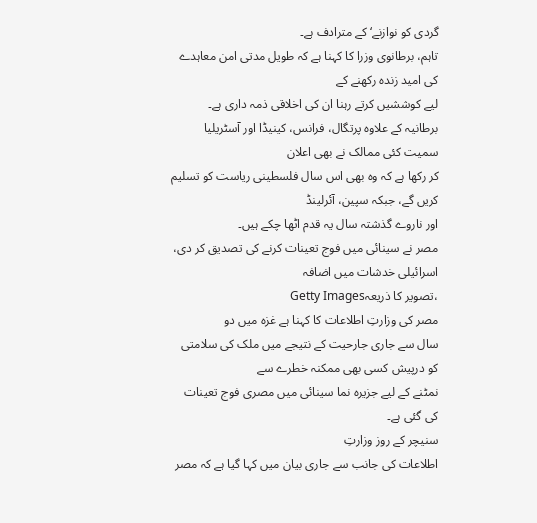گردی کو نوازنے‘ کے مترادف ہے۔
تاہم، برطانوی وزرا کا کہنا ہے کہ طویل مدتی امن معاہدے کی امید زندہ رکھنے کے
لیے کوششیں کرتے رہنا ان کی اخلاقی ذمہ داری ہے۔
برطانیہ کے علاوہ پرتگال، فرانس، کینیڈا اور آسٹریلیا سمیت کئی ممالک نے بھی اعلان
کر رکھا ہے کہ وہ بھی اس سال فلسطینی ریاست کو تسلیم کریں گے، جبکہ سپین، آئرلینڈ
اور ناروے گذشتہ سال یہ قدم اٹھا چکے ہیں۔
مصر نے سینائی میں فوج تعینات کرنے کی تصدیق کر دی، اسرائیلی خدشات میں اضافہ
،تصویر کا ذریعہGetty Images
مصر کی وزارتِ اطلاعات کا کہنا ہے غزہ میں دو
سال سے جاری جارحیت کے نتیجے میں ملک کی سلامتی کو درپیش کسی بھی ممکنہ خطرے سے
نمٹنے کے لیے جزیرہ نما سینائی میں مصری فوج تعینات کی گئی ہے۔
سنیچر کے روز وزارتِ
اطلاعات کی جانب سے جاری بیان میں کہا گیا ہے کہ مصر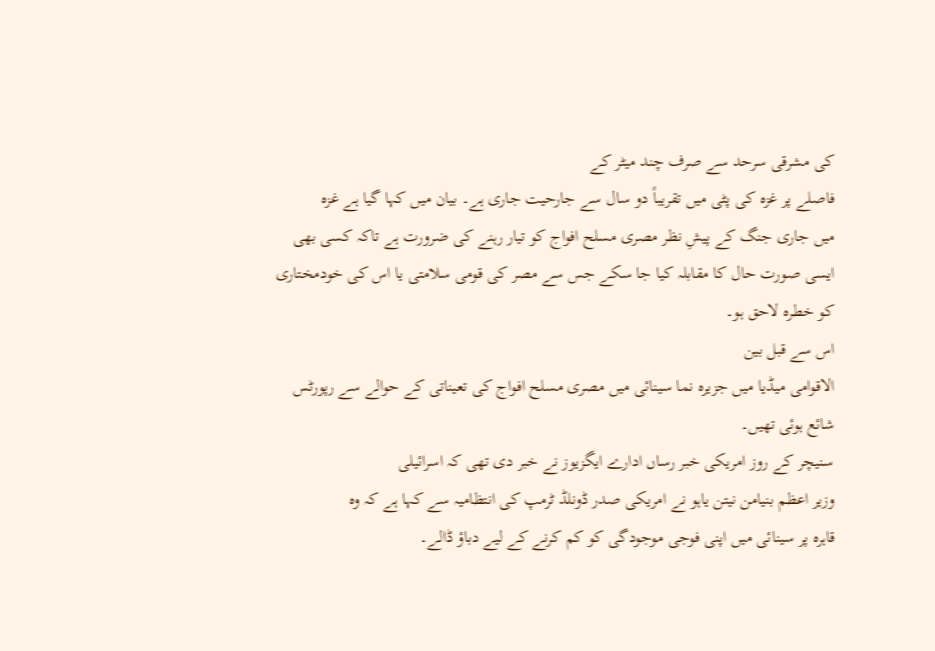کی مشرقی سرحد سے صرف چند میٹر کے
فاصلے پر غزہ کی پٹی میں تقریباً دو سال سے جارحیت جاری ہے۔ بیان میں کہا گیا ہے غزہ
میں جاری جنگ کے پیشِ نظر مصری مسلح افواج کو تیار رہنے کی ضرورت ہے تاکہ کسی بھی
ایسی صورت حال کا مقابلہ کیا جا سکے جس سے مصر کی قومی سلامتی یا اس کی خودمختاری
کو خطرہ لاحق ہو۔
اس سے قبل بین
الاقوامی میڈیا میں جزیرہ نما سینائی میں مصری مسلح افواج کی تعیناتی کے حوالے سے رپورٹس
شائع ہوئی تھیں۔
سنیچر کے روز امریکی خبر رساں ادارے ایگزیوز نے خبر دی تھی کہ اسرائیلی
وزیر اعظم بنیامن نیتن یاہو نے امریکی صدر ڈونلڈ ٹرمپ کی انتظامیہ سے کہا ہے کہ وہ
قاہرہ پر سینائی میں اپنی فوجی موجودگی کو کم کرنے کے لیے دباؤ ڈالے۔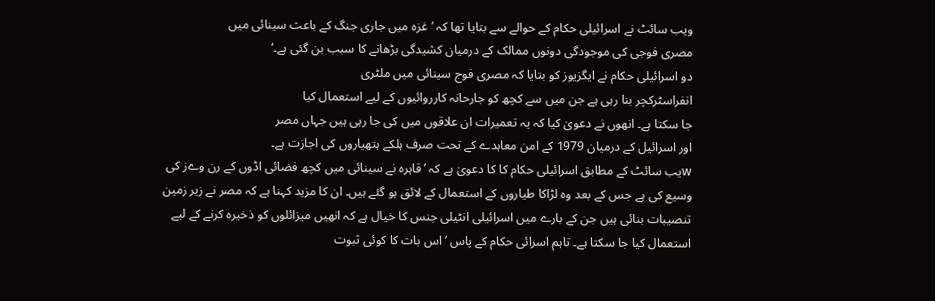ویب سائٹ نے اسرائیلی حکام کے حوالے سے بتایا تھا کہ ’غزہ میں جاری جنگ کے باعث سینائی میں
مصری فوجی کی موجودگی دونوں ممالک کے درمیان کشیدگی بڑھانے کا سبب بن گئی ہے۔‘
دو اسرائیلی حکام نے ایگزیوز کو بتایا کہ مصری فوج سینائی میں ملٹری
انفراسٹرکچر بنا رہی ہے جن میں سے کچھ کو جارحانہ کارروائیوں کے لیے استعمال کیا
جا سکتا ہے۔ انھوں نے دعویٰ کیا کہ یہ تعمیرات ان علاقوں میں کی جا رہی ہیں جہاں مصر
اور اسرائیل کے درمیان 1979 کے امن معاہدے کے تحت صرف ہلکے ہتھیاروں کی اجازت ہے۔
wیب سائٹ کے مطابق اسرائیلی حکام کا کا دعویٰ ہے کہ ’قاہرہ نے سینائی میں کچھ فضائی اڈوں کے رن وےز کی وسیع کی ہے جس کے بعد وہ لڑاکا طیاروں کے استعمال کے لائق ہو گئے ہیں۔ ان کا مزید کہنا ہے کہ مصر نے زیر زمین تنصیبات بنائی ہیں جن کے بارے میں اسرائیلی انٹیلی جنس کا خیال ہے کہ انھیں میزائلوں کو ذخیرہ کرنے کے لیے استعمال کیا جا سکتا ہے۔ تاہم اسرائی حکام کے پاس ’اس بات کا کوئی ثبوت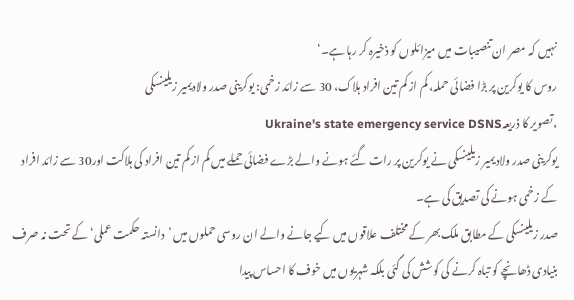نہیں کہ مصر ان تنصیبات میں میزائلوں کو ذخیرہ کر رہا ہے۔‘
روس کا یوکرین پر بڑا فضائی حملہ، کم از کم تین افراد ہلاک، 30 سے زائد زخمی: یوکرینی صدر ولادیمیر زیلینسکی
،تصویر کا ذریعہUkraine's state emergency service DSNS
یوکرینی صدر ولادیمیر زیلینسکی نے یوکرین پر رات گئے ہونے والے بڑے فضائی حملے میں کم از کم تین افراد کی ہلاکت اور30 سے زائد افراد کے زخمی ہونے کی تصدیق کی ہے۔
صدر زیلینسکی کے مطابق ملک بھر کے مختلف علاقوں میں کیے جانے والے ان روسی حملوں میں ’دانستہ حکمت عملی‘ کے تحت نہ صرف بنیادی ڈھانچے کو تباہ کرنے کی کوشش کی گئی بلکہ شہریوں میں خوف کا احساس پیدا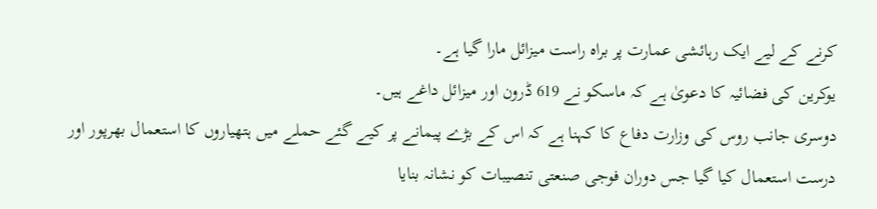کرنے کے لیے ایک رہائشی عمارت پر براہ راست میزائل مارا گیا ہے۔
یوکرین کی فضائیہ کا دعویٰ ہے کہ ماسکو نے 619 ڈرون اور میزائل داغے ہیں۔
دوسری جانب روس کی وزارت دفاع کا کہنا ہے کہ اس کے بڑے پیمانے پر کیے گئے حملے میں ہتھیاروں کا استعمال بھرپور اور درست استعمال کیا گیا جس دوران فوجی صنعتی تنصیبات کو نشانہ بنایا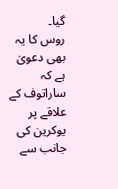گیا۔
روس کا یہ بھی دعویٰ ہے کہ ساراتوف کے علاقے پر یوکرین کی جانب سے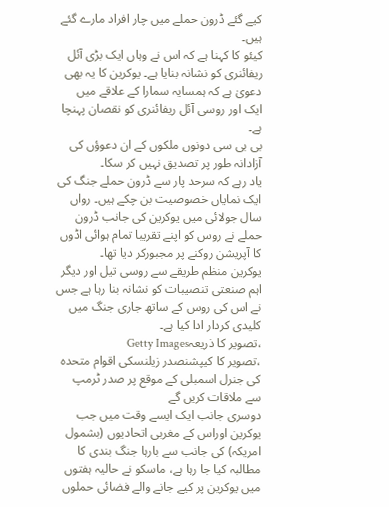کیے گئے ڈرون حملے میں چار افراد مارے گئے ہیں۔
کیئو کا کہنا ہے کہ اس نے وہاں ایک بڑی آئل ریفائنری کو نشانہ بنایا ہے۔ یوکرین کا یہ بھی دعویٰ ہے کہ ہمسایہ سمارا کے علاقے میں ایک اور روسی آئل ریفائنری کو نقصان پہنچا ہے۔
بی بی سی دونوں ملکوں کے ان دعوؤں کی آزادانہ طور پر تصدیق نہیں کر سکا۔
یاد رہے کہ سرحد پار سے ڈرون حملے جنگ کی ایک نمایاں خصوصیت بن چکے ہیں۔ رواں سال جولائی میں یوکرین کی جانب ڈرون حملے نے روس کو اپنے تقریبا تمام ہوائی اڈوں کا آپریشن روکنے پر مجبورکر دیا تھا۔
یوکرین منظم طریقے سے روسی تیل اور دیگر اہم صنعتی تنصیبات کو نشانہ بنا رہا ہے جس نے اس کی روس کے ساتھ جاری جنگ میں کلیدی کردار ادا کیا ہے۔
،تصویر کا ذریعہGetty Images
،تصویر کا کیپشنصدر زیلنسکی اقوام متحدہ کی جنرل اسمبلی کے موقع پر صدر ٹرمپ سے ملاقات کریں گے
دوسری جانب ایک ایسے وقت میں جب یوکرین اوراس کے مغربی اتحادیوں (بشمول امریکہ) کی جانب سے بارہا جنگ بندی کا مطالبہ کیا جا رہا ہے، ماسکو نے حالیہ ہفتوں میں یوکرین پر کیے جانے والے فضائی حملوں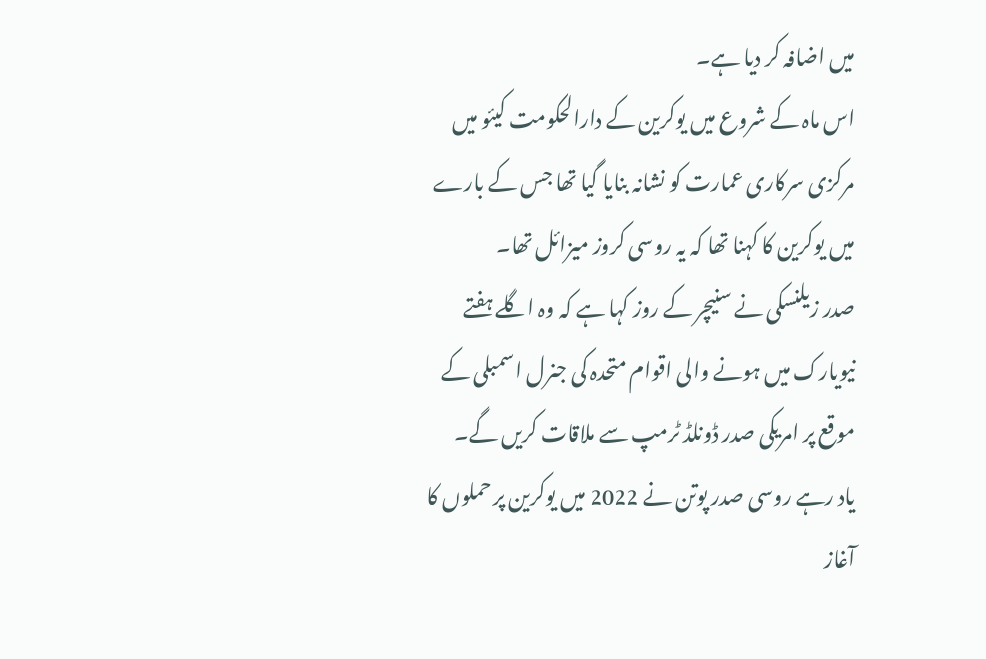میں اضافہ کر دیا ہے۔
اس ماہ کے شروع میں یوکرین کے دارالحکومت کیئو میں مرکزی سرکاری عمارت کو نشانہ بنایا گیا تھا جس کے بارے میں یوکرین کا کہنا تھا کہ یہ روسی کروز میزائل تھا۔
صدر زیلنسکی نے سنیچر کے روز کہا ہے کہ وہ اگلے ہفتے نیویارک میں ہونے والی اقوام متحدہ کی جنرل اسمبلی کے موقع پر امریکی صدر ڈونلڈ ٹرمپ سے ملاقات کریں گے۔
یاد رہے روسی صدر پوتن نے 2022 میں یوکرین پر حملوں کا آغاز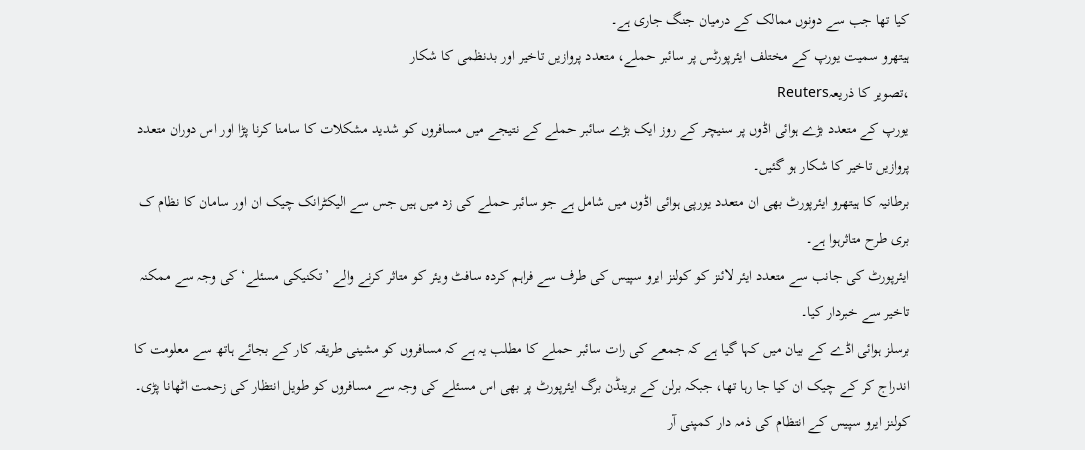کیا تھا جب سے دونوں ممالک کے درمیان جنگ جاری ہے۔
ہیتھرو سمیت یورپ کے مختلف ایئرپورٹس پر سائبر حملے، متعدد پروازیں تاخیر اور بدنظمی کا شکار
،تصویر کا ذریعہReuters
یورپ کے متعدد بڑے ہوائی اڈوں پر سنیچر کے روز ایک بڑے سائبر حملے کے نتیجے میں مسافروں کو شدید مشکلات کا سامنا کرنا پڑا اور اس دوران متعدد پروازیں تاخیر کا شکار ہو گئیں۔
برطانیہ کا ہیتھرو ایئرپورٹ بھی ان متعدد یورپی ہوائی اڈوں میں شامل ہے جو سائبر حملے کی زد میں ہیں جس سے الیکٹرانک چیک ان اور سامان کا نظام ک بری طرح متاثرہوا ہے۔
ایئرپورٹ کی جانب سے متعدد ایئر لائنز کو کولنز ایرو سپیس کی طرف سے فراہم کردہ سافٹ ویئر کو متاثر کرنے والے ’تکنیکی مسئلے‘ کی وجہ سے ممکنہ تاخیر سے خبردار کیا۔
برسلز ہوائی اڈے کے بیان میں کہا گیا ہے کہ جمعے کی رات سائبر حملے کا مطلب یہ ہے کہ مسافروں کو مشینی طریقہ کار کے بجائے ہاتھ سے معلومت کا اندراج کر کے چیک ان کیا جا رہا تھا، جبکہ برلن کے برینڈن برگ ایئرپورٹ پر بھی اس مسئلے کی وجہ سے مسافروں کو طویل انتظار کی زحمت اٹھانا پڑی۔
کولنز ایرو سپیس کے انتظام کی ذمہ دار کمپنی آر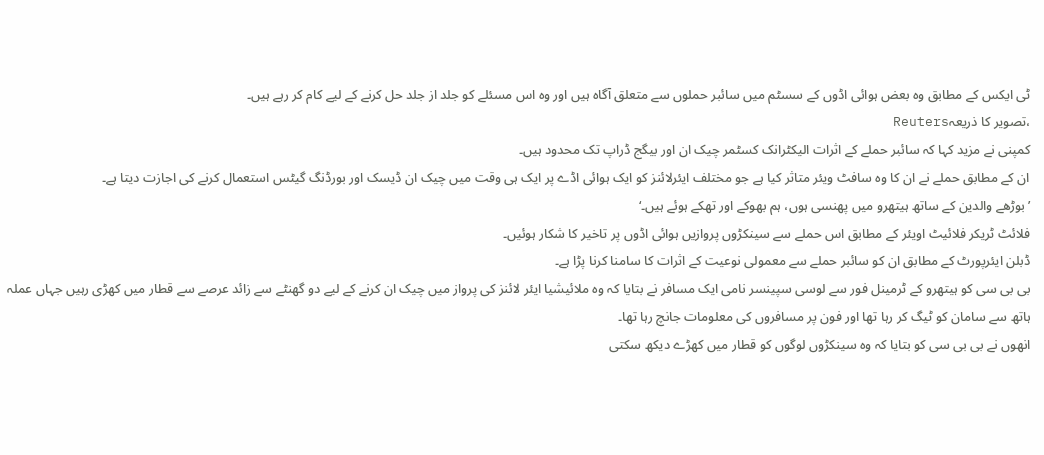ٹی ایکس کے مطابق وہ بعض ہوائی اڈوں کے سسٹم میں سائبر حملوں سے متعلق آگاہ ہیں اور وہ اس مسئلے کو جلد از جلد حل کرنے کے لیے کام کر رہے ہیں۔
،تصویر کا ذریعہReuters
کمپنی نے مزید کہا کہ سائبر حملے کے اثرات الیکٹرانک کسٹمر چیک ان اور بیگج ڈراپ تک محدود ہیں۔
ان کے مطابق حملے نے ان کا وہ سافٹ ویئر متاثر کیا ہے جو مختلف ایئرلائنز کو ایک ہوائی اڈے پر ایک ہی وقت میں چیک ان ڈیسک اور بورڈنگ گیٹس استعمال کرنے کی اجازت دیتا ہے۔
’بوڑھے والدین کے ساتھ ہیتھرو میں پھنسی ہوں، ہم بھوکے اور تھکے ہوئے ہیں۔‘
فلائٹ ٹریکر فلائیٹ اویئر کے مطابق اس حملے سے سینکڑوں پروازیں ہوائی اڈوں پر تاخیر کا شکار ہوئیں۔
ڈبلن ایئرپورٹ کے مطابق ان کو سائبر حملے سے معمولی نوعیت کے اثرات کا سامنا کرنا پڑا ہے۔
بی بی سی کو ہیتھرو کے ٹرمینل فور سے لوسی سپینسر نامی ایک مسافر نے بتایا کہ وہ ملائیشیا ایئر لائنز کی پرواز میں چیک ان کرنے کے لیے دو گھنٹے سے زائد عرصے سے قطار میں کھڑی رہیں جہاں عملہ ہاتھ سے سامان کو ٹیگ کر رہا تھا اور فون پر مسافروں کی معلومات جانچ رہا تھا۔
انھوں نے بی بی سی کو بتایا کہ وہ سینکڑوں لوگوں کو قطار میں کھڑے دیکھ سکتی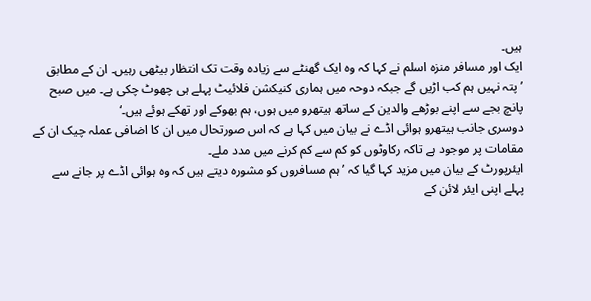ہیں۔
ایک اور مسافر منزہ اسلم نے کہا کہ وہ ایک گھنٹے سے زیادہ وقت تک انتظار بیٹھی رہیں۔ ان کے مطابق ’پتہ نہیں ہم کب اڑیں گے جبکہ دوحہ میں ہماری کنیکشن فلائیٹ پہلے ہی چھوٹ چکی ہے۔ میں صبح پانچ بجے سے اپنے بوڑھے والدین کے ساتھ ہیتھرو میں ہوں، ہم بھوکے اور تھکے ہوئے ہیں۔‘
دوسری جانب ہیتھرو ہوائی اڈے نے بیان میں کہا ہے کہ اس صورتحال میں ان کا اضافی عملہ چیک ان کے مقامات پر موجود ہے تاکہ رکاوٹوں کو کم سے کم کرنے میں مدد ملے۔
ایئرپورٹ کے بیان میں مزید کہا گیا کہ ’ہم مسافروں کو مشورہ دیتے ہیں کہ وہ ہوائی اڈے پر جانے سے پہلے اپنی ایئر لائن کے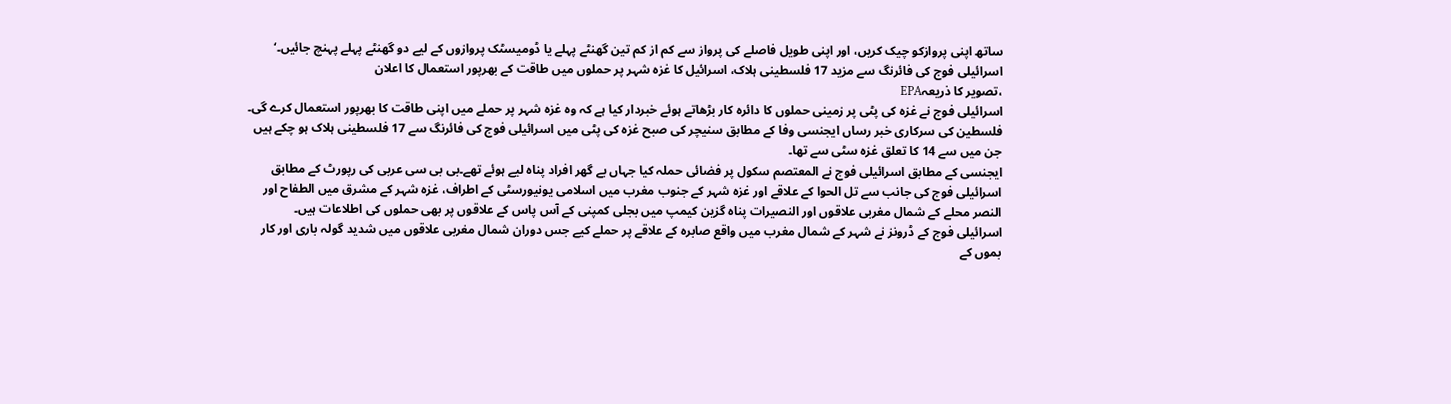ساتھ اپنی پروازکو چیک کریں، اور اپنی طویل فاصلے کی پرواز سے کم از کم تین گھنٹے پہلے یا ڈومیسٹک پروازوں کے لیے دو گھنٹے پہلے پہنچ جائیں۔‘
اسرائیلی فوج کی فائرنگ سے مزید 17 فلسطینی ہلاک، اسرائیل کا غزہ شہر پر حملوں میں طاقت کے بھرپور استعمال کا اعلان
،تصویر کا ذریعہEPA
اسرائیلی فوج نے غزہ کی پٹی پر زمینی حملوں کا دائرہ کار بڑھاتے ہوئے خبردار کیا ہے کہ وہ غزہ شہر پر حملے میں اپنی طاقت کا بھرپور استعمال کرے گی۔
فلسطین کی سرکاری خبر رساں ایجنسی وفا کے مطابق سنیچر کی صبح غزہ کی پٹی میں اسرائیلی فوج کی فائرنگ سے 17 فلسطینی ہلاک ہو چکے ہیں جن میں سے 14 کا تعلق غزہ سٹی سے تھا۔
ایجنسی کے مطابق اسرائیلی فوج نے المعتصم سکول پر فضائی حملہ کیا جہاں بے گھر افراد پناہ لیے ہوئے تھے۔بی بی سی عربی کی رپورٹ کے مطابق اسرائیلی فوج کی جانب سے تل الحوا کے علاقے اور غزہ شہر کے جنوب مغرب میں اسلامی یونیورسٹی کے اطراف، غزہ شہر کے مشرق میں الطفاح اور النصر محلے کے شمال مغربی علاقوں اور النصیرات پناہ گزین کیمپ میں بجلی کمپنی کے آس پاس کے علاقوں پر بھی حملوں کی اطلاعات ہیں۔
اسرائیلی فوج کے ڈرونز نے شہر کے شمال مغرب میں واقع صابرہ کے علاقے پر حملے کیے جس دوران شمال مغربی علاقوں میں شدید گولہ باری اور کار بموں کے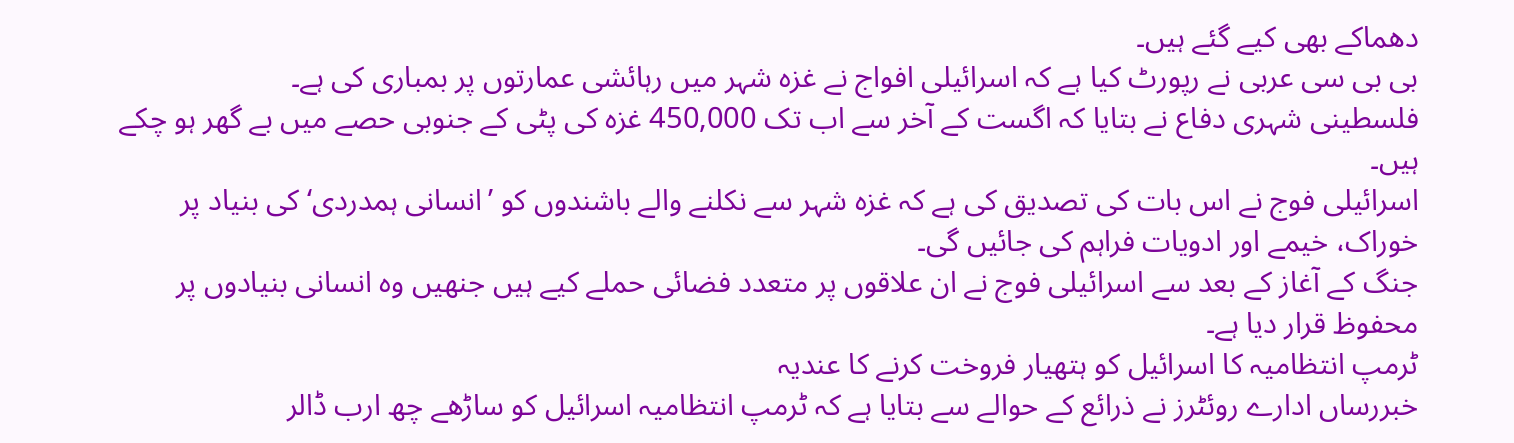دھماکے بھی کیے گئے ہیں۔
بی بی سی عربی نے رپورٹ کیا ہے کہ اسرائیلی افواج نے غزہ شہر میں رہائشی عمارتوں پر بمباری کی ہے۔
فلسطینی شہری دفاع نے بتایا کہ اگست کے آخر سے اب تک 450,000 غزہ کی پٹی کے جنوبی حصے میں بے گھر ہو چکے ہیں۔
اسرائیلی فوج نے اس بات کی تصدیق کی ہے کہ غزہ شہر سے نکلنے والے باشندوں کو ’انسانی ہمدردی‘ کی بنیاد پر خوراک، خیمے اور ادویات فراہم کی جائیں گی۔
جنگ کے آغاز کے بعد سے اسرائیلی فوج نے ان علاقوں پر متعدد فضائی حملے کیے ہیں جنھیں وہ انسانی بنیادوں پر محفوظ قرار دیا ہے۔
ٹرمپ انتظامیہ کا اسرائیل کو ہتھیار فروخت کرنے کا عندیہ
خبررساں ادارے روئٹرز نے ذرائع کے حوالے سے بتایا ہے کہ ٹرمپ انتظامیہ اسرائیل کو ساڑھے چھ ارب ڈالر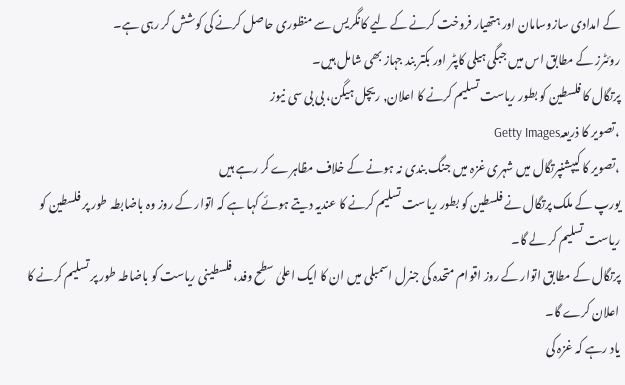کے امدادی سازوسامان اور ہتھیار فروخت کرنے کے لیے کانگریس سے منظوری حاصل کرنے کی کوشش کر رہی ہے۔
روئٹرز کے مطابق اس میں جبگی ہیلی کاپٹر اور بکتر بند جہاز بھی شامل ہیں۔
پرتگال کا فلسطین کو بطور ریاست تسلیم کرنے کا اعلان, ریچل ہیگن، بی بی سی نیوز
،تصویر کا ذریعہGetty Images
،تصویر کا کیپشنپرتگال میں شہری غزہ میں جنگ بندی نہ ہونے کے خلاف مظاہرے کر رہے ہیں
یورپ کے ملک پرتگال نے فلسطین کو بطور ریاست تسلیم کرنے کا عندیہ دیتے ہوئے کہا ہے کہ اتوار کے روز وہ باضابطہ طور پر فلسطین کو ریاست تسلیم کر لے گا۔
پرتگال کے مطابق اتوار کے روز اقوام متحدہ کی جنرل اسمبلی میں ان کا ایک اعلیٰ سطح وفد، فلسطینی ریاست کو باضاطہ طور پر تسلیم کرنے کا اعلان کرے گا۔
یاد رہے کہ غزہ کی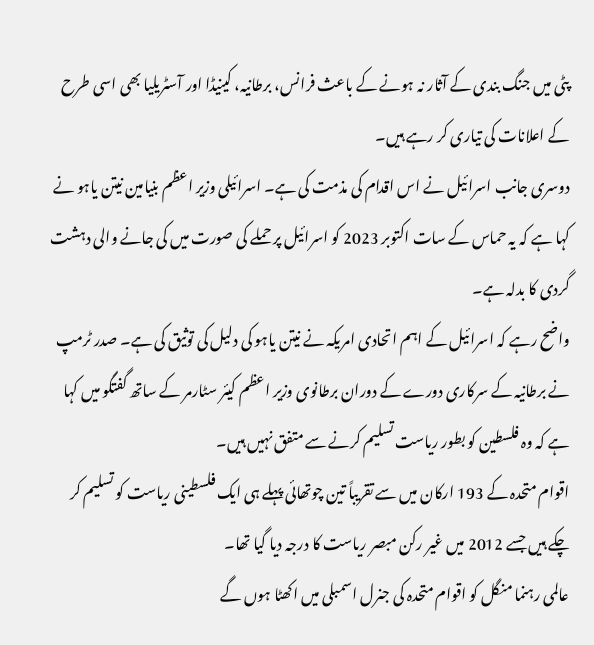پٹی میں جنگ بندی کے آثار نہ ہونے کے باعث فرانس، برطانیہ، کینیڈا اور آسٹریلیا بھی اسی طرح کے اعلانات کی تیاری کر رہے ہیں۔
دوسری جانب اسرائیل نے اس اقدام کی مذمت کی ہے۔ اسرائیلی وزیر اعظم بنیامین نیتن یاہو نے کہا ہے کہ یہ حماس کے سات اکتوبر 2023 کو اسرائیل پر حملے کی صورت میں کی جانے والی دہشت گردی کا بدلہ ہے۔
واضح رہے کہ اسرائیل کے اہم اتحادی امریکہ نے نیتن یاہو کی دلیل کی توثیق کی ہے۔ صدر ٹرمپ نے برطانیہ کے سرکاری دورے کے دوران برطانوی وزیر اعظم کیئر سٹارمر کے ساتھ گفتگو میں کہا ہے کہ وہ فلسطین کو بطور ریاست تسلیم کرنے سے متفق نہیں ہیں۔
اقوام متحدہ کے 193 ارکان میں سے تقریباً تین چوتھائی پہلے ہی ایک فلسطینی ریاست کو تسلیم کر چکے ہیں جسے 2012 میں غیر رکن مبصر ریاست کا درجہ دیا گیا تھا۔
عالمی رہنما منگل کو اقوام متحدہ کی جنرل اسمبلی میں اکھٹا ہوں گے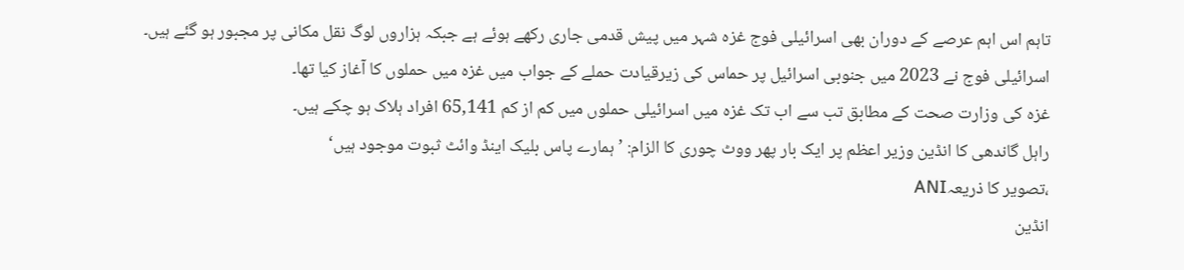تاہم اس اہم عرصے کے دوران بھی اسرائیلی فوج غزہ شہر میں پیش قدمی جاری رکھے ہوئے ہے جبکہ ہزاروں لوگ نقل مکانی پر مجبور ہو گئے ہیں۔
اسرائیلی فوج نے 2023 میں جنوبی اسرائیل پر حماس کی زیرقیادت حملے کے جواب میں غزہ میں حملوں کا آغاز کیا تھا۔
غزہ کی وزارت صحت کے مطابق تب سے اب تک غزہ میں اسرائیلی حملوں میں کم از کم 65,141 افراد ہلاک ہو چکے ہیں۔
راہل گاندھی کا انڈین وزیر اعظم پر ایک بار پھر ووٹ چوری کا الزام: ’ہمارے پاس بلیک اینڈ وائٹ ثبوت موجود ہیں‘
،تصویر کا ذریعہANI
انڈین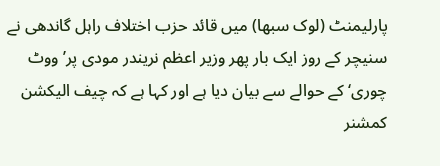پارلیمنٹ (لوک سبھا) میں قائد حزب اختلاف راہل گاندھی نے سنیچر کے روز ایک بار پھر وزیر اعظم نریندر مودی پر’ووٹ چوری‘ کے حوالے سے بیان دیا ہے اور کہا ہے کہ چیف الیکشن کمشنر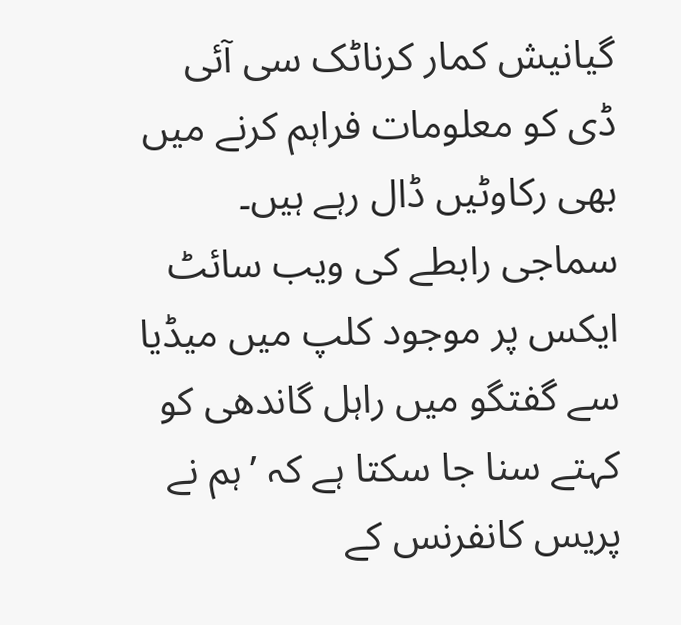گیانیش کمار کرناٹک سی آئی ڈی کو معلومات فراہم کرنے میں بھی رکاوٹیں ڈال رہے ہیں۔
سماجی رابطے کی ویب سائٹ ایکس پر موجود کلپ میں میڈیا سے گفتگو میں راہل گاندھی کو کہتے سنا جا سکتا ہے کہ ’ہم نے پریس کانفرنس کے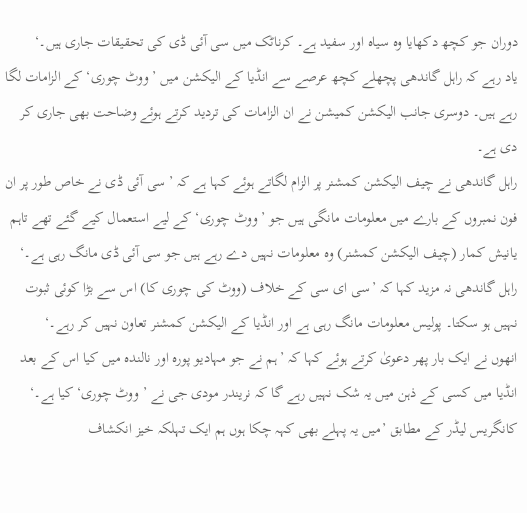دوران جو کچھ دکھایا وہ سیاہ اور سفید ہے۔ کرناٹک میں سی آئی ڈی کی تحقیقات جاری ہیں۔‘
یاد رہے کہ راہل گاندھی پچھلے کچھ عرصے سے انڈیا کے الیکشن میں ’ووٹ چوری‘ کے الزامات لگا رہے ہیں۔ دوسری جانب الیکشن کمیشن نے ان الزامات کی تردید کرتے ہوئے وضاحت بھی جاری کر دی ہے۔
راہل گاندھی نے چیف الیکشن کمشنر پر الزام لگاتے ہوئے کہا ہے کہ ’ سی آئی ڈی نے خاص طور پر ان فون نمبروں کے بارے میں معلومات مانگی ہیں جو ’ووٹ چوری‘ کے لیے استعمال کیے گئے تھے تاہم یانیش کمار (چیف الیکشن کمشنر) وہ معلومات نہیں دے رہے ہیں جو سی آئی ڈی مانگ رہی ہے۔‘
راہل گاندھی نہ مزید کہا کہ ’سی ای سی کے خلاف (ووٹ کی چوری کا) اس سے بڑا کوئی ثبوت نہیں ہو سکتا۔ پولیس معلومات مانگ رہی ہے اور انڈیا کے الیکشن کمشنر تعاون نہیں کر رہے۔‘
انھوں نے ایک بار پھر دعویٰ کرتے ہوئے کہا کہ ’ہم نے جو مہادیو پورہ اور نالندہ میں کیا اس کے بعد انڈیا میں کسی کے ذہن میں یہ شک نہیں رہے گا کہ نریندر مودی جی نے ’ووٹ چوری‘ کیا ہے۔‘
کانگریس لیڈر کے مطابق ’میں یہ پہلے بھی کہہ چکا ہوں ہم ایک تہلکہ خیز انکشاف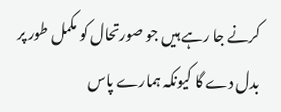کرنے جا رہے ہیں جو صورتحال کو مکمل طور پر بدل دے گا کیونکہ ہمارے پاس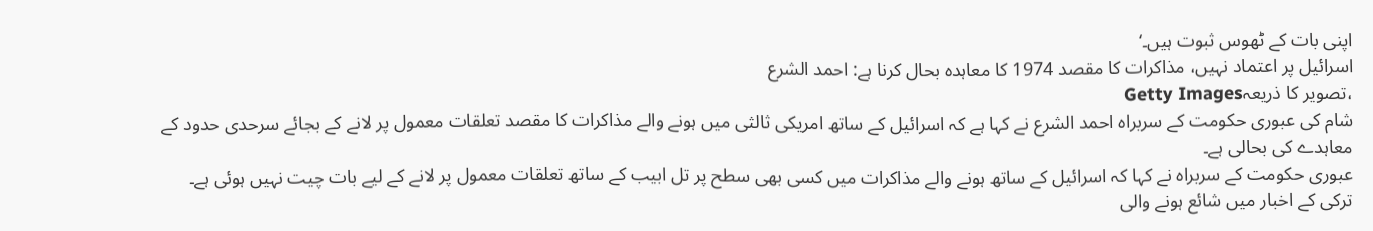اپنی بات کے ٹھوس ثبوت ہیں۔‘
اسرائیل پر اعتماد نہیں، مذاکرات کا مقصد 1974 کا معاہدہ بحال کرنا ہے: احمد الشرع
،تصویر کا ذریعہGetty Images
شام کی عبوری حکومت کے سربراہ احمد الشرع نے کہا ہے کہ اسرائیل کے ساتھ امریکی ثالثی میں ہونے والے مذاکرات کا مقصد تعلقات معمول پر لانے کے بجائے سرحدی حدود کے معاہدے کی بحالی ہے۔
عبوری حکومت کے سربراہ نے کہا کہ اسرائیل کے ساتھ ہونے والے مذاکرات میں کسی بھی سطح پر تل ابیب کے ساتھ تعلقات معمول پر لانے کے لیے بات چیت نہیں ہوئی ہے۔
ترکی کے اخبار میں شائع ہونے والی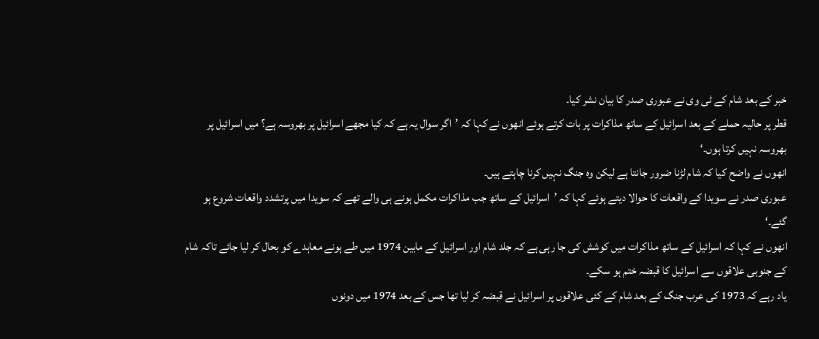خبر کے بعد شام کے ٹی وی نے عبوری صدر کا بیان نشر کیا۔
قطر پر حالیہ حملے کے بعد اسرائیل کے ساتھ مذاکرات پر بات کرتے ہوئے انھوں نے کہا کہ ’اگر سوال یہ ہے کہ کیا مجھے اسرائیل پر بھروسہ ہے؟ میں اسرائیل پر بھروسہ نہیں کرتا ہوں۔‘
انھوں نے واضح کیا کہ شام لڑنا ضرور جانتا ہے لیکن وہ جنگ نہیں کرنا چاہتے ہیں۔
عبوری صدر نے سویدا کے واقعات کا حوالا دیتے ہوئے کہا کہ ’اسرائیل کے ساتھ جب مذاکرات مکمل ہونے ہی والے تھے کہ سویدا میں پرتشدد واقعات شروع ہو گئے۔‘
انھوں نے کہا کہ اسرائیل کے ساتھ مذاکرات میں کوشش کی جا رہی ہے کہ جلد شام اور اسرائیل کے مابین 1974 میں طے ہونے معاہدے کو بحال کر لیا جائے تاکہ شام کے جنوبی علاقوں سے اسرائیل کا قبضہ ختم ہو سکے۔
یاد رہے کہ 1973 کی عرب جنگ کے بعد شام کے کئی علاقوں پر اسرائیل نے قبضہ کر لیا تھا جس کے بعد 1974 میں دونوں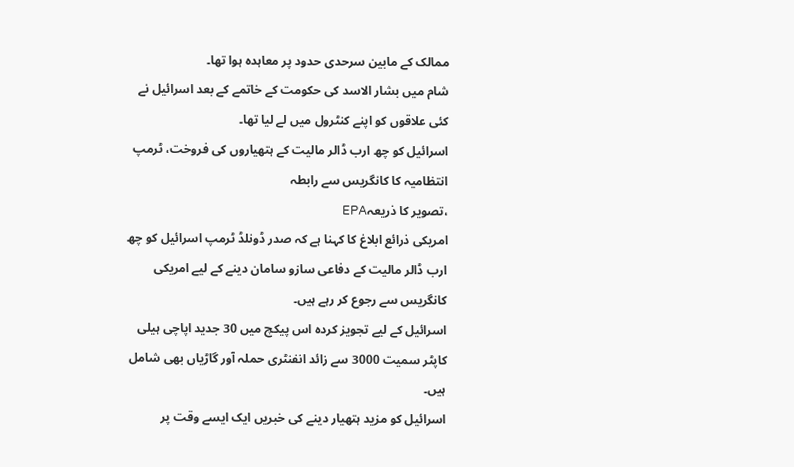ممالک کے مابین سرحدی حدود پر معاہدہ ہوا تھا۔
شام میں بشار الاسد کی حکومت کے خاتمے کے بعد اسرائیل نے کئی علاقوں کو اپنے کنٹرول میں لے لیا تھا۔
اسرائیل کو چھ ارب ڈالر مالیت کے ہتھیاروں کی فروخت، ٹرمپ انتظامیہ کا کانگریس سے رابطہ
،تصویر کا ذریعہEPA
امریکی ذرائع ابلاغ کا کہنا ہے کہ صدر ڈونلڈ ٹرمپ اسرائیل کو چھ ارب ڈالر مالیت کے دفاعی سازو سامان دینے کے لیے امریکی کانگریس سے رجوع کر رہے ہیں۔
اسرائیل کے لیے تجویز کردہ اس پیکچ میں 30 جدید اپاچی ہیلی کاپٹر سمیت 3000 سے زائد انفنٹری حملہ آور گاڑیاں بھی شامل ہیں۔
اسرائیل کو مزید ہتھیار دینے کی خبریں ایک ایسے وقت پر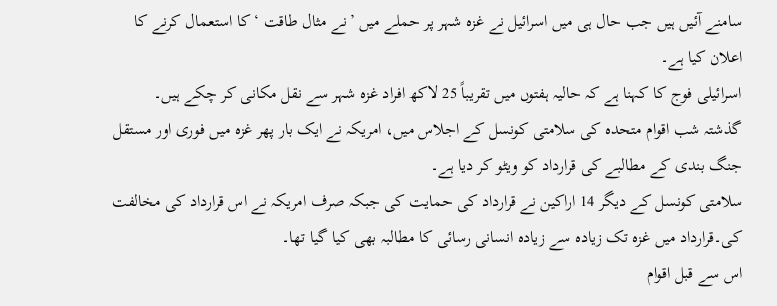سامنے آئیں ہیں جب حال ہی میں اسرائیل نے غزہ شہر پر حملے میں ’نے مثال طاقت ‘کا استعمال کرنے کا اعلان کیا ہے۔
اسرائیلی فوج کا کہنا ہے کہ حالیہ ہفتوں میں تقریباً 25 لاکھ افراد غزہ شہر سے نقل مکانی کر چکے ہیں۔
گذشتہ شب اقوام متحدہ کی سلامتی کونسل کے اجلاس میں، امریکہ نے ایک بار پھر غزہ میں فوری اور مستقل جنگ بندی کے مطالبے کی قرارداد کو ویٹو کر دیا ہے۔
سلامتی کونسل کے دیگر 14 اراکین نے قرارداد کی حمایت کی جبکہ صرف امریکہ نے اس قرارداد کی مخالفت کی۔قرارداد میں غزہ تک زیادہ سے زیادہ انسانی رسائی کا مطالبہ بھی کیا گیا تھا۔
اس سے قبل اقوام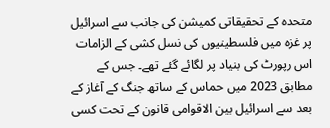متحدہ کے تحقیقاتی کمیشن کی جانب سے اسرائیل پر غزہ میں فلسطینیوں کی نسل کشی کے الزامات اس رپورٹ کی بنیاد پر لگائے گئے تھے۔ جس کے مطابق 2023 میں حماس کے ساتھ جنگ کے آغاز کے بعد سے اسرائیل بین الاقوامی قانون کے تحت کسی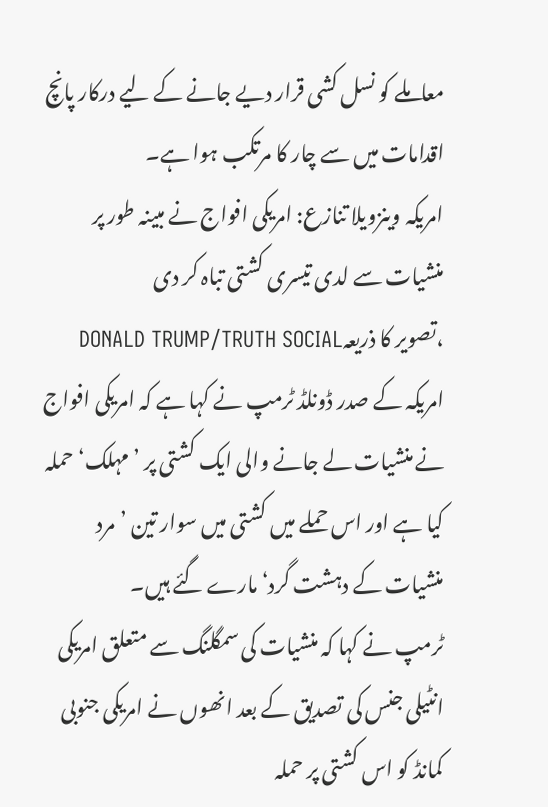معاملے کو نسل کشی قرار دیے جانے کے لیے درکار پانچ اقدامات میں سے چار کا مرتکب ہوا ہے۔
امریکہ وینزویلا تنازع: امریکی افواج نے مبینہ طور پر منشیات سے لدی تیسری کشتی تباہ کر دی
،تصویر کا ذریعہDONALD TRUMP/TRUTH SOCIAL
امریکہ کے صدر ڈونلڈ ٹرمپ نے کہا ہے کہ امریکی افواج نے منشیات لے جانے والی ایک کشتی پر ’مہلک‘ حملہ کیا ہے اور اس حملے میں کشتی میں سوار تین ’مرد منشیات کے دہشت گرد‘ مارے گئے ہیں۔
ٹرمپ نے کہا کہ منشیات کی سمگلنگ سے متعلق امریکی انٹیلی جنس کی تصدیق کے بعد انھوں نے امریکی جنوبی کمانڈ کو اس کشتی پر حملہ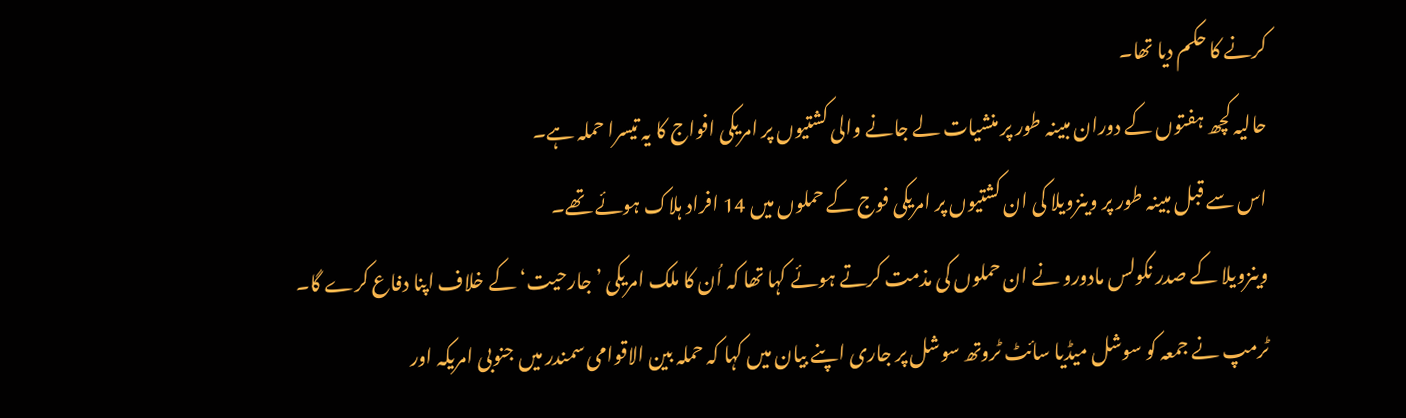کرنے کا حکم دیا تھا۔
حالیہ کچھ ہفتوں کے دوران مبینہ طور پر منشیات لے جانے والی کشتیوں پر امریکی افواج کا یہ تیسرا حملہ ہے۔
اس سے قبل مبینہ طور پر وینزویلا کی ان کشتیوں پر امریکی فوج کے حملوں میں 14 افراد ہلاک ہوئے تھے۔
وینزویلا کے صدر نکولس مادورو نے ان حملوں کی مذمت کرتے ہوئے کہا تھا کہ اُن کا ملک امریکی ’جارحیت‘ کے خلاف اپنا دفاع کرے گا۔
ٹرمپ نے جمعہ کو سوشل میڈیا سائٹ ٹروتھ سوشل پر جاری اپنے بیان میں کہا کہ حملہ بین الاقوامی سمندر میں جنوبی امریکہ اور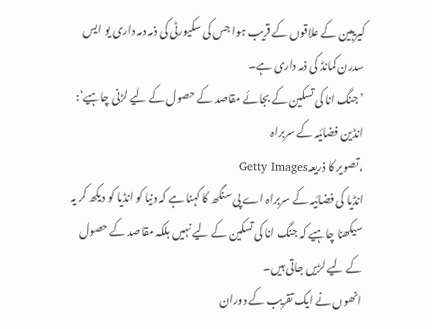کیریبین کے علاقوں کے قریب ہوا جس کی سکیورٹی کی ذمہ دمہ داری یو ایس سدرن کمانڈ کی ذمہ داری ہے۔
’جنگ انا کی تسکین کے بجائے مقاصد کے حصول کے لیے لڑنی چاہیے‘: انڈین فضائیہ کے سربراہ
،تصویر کا ذریعہGetty Images
انڈیا کی فضائیہ کے سربراہ اے پی سنگھ کا کہنا ہے کہ دنیا کو انڈیا کو دیکھ کر یہ سیکھنا چاہیے کہ جنگ انا کی تسکین کے لیے نہیں بلکہ مقاصد کے حصول کے لیے لڑیں جاتی ہیں۔
انھوں نے ایک تقریب کے دوران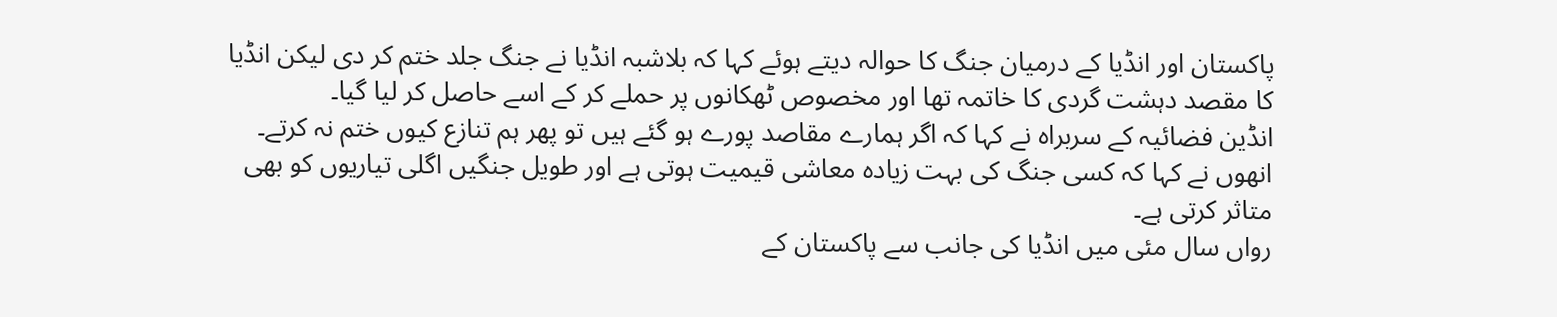پاکستان اور انڈیا کے درمیان جنگ کا حوالہ دیتے ہوئے کہا کہ بلاشبہ انڈیا نے جنگ جلد ختم کر دی لیکن انڈیا کا مقصد دہشت گردی کا خاتمہ تھا اور مخصوص ٹھکانوں پر حملے کر کے اسے حاصل کر لیا گیا۔
انڈین فضائیہ کے سربراہ نے کہا کہ اگر ہمارے مقاصد پورے ہو گئے ہیں تو پھر ہم تنازع کیوں ختم نہ کرتے۔
انھوں نے کہا کہ کسی جنگ کی بہت زیادہ معاشی قیمیت ہوتی ہے اور طویل جنگیں اگلی تیاریوں کو بھی متاثر کرتی ہے۔
رواں سال مئی میں انڈیا کی جانب سے پاکستان کے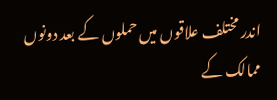اندر مختلف علاقوں میں حملوں کے بعد دونوں ممالک کے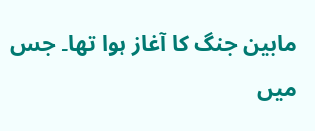مابین جنگ کا آغاز ہوا تھا۔ جس میں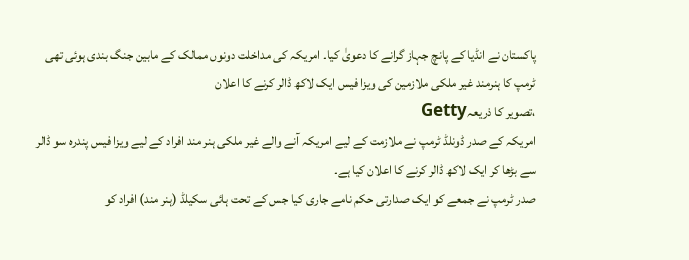پاکستان نے انڈیا کے پانچ جہاز گرانے کا دعویٰ کیا۔ امریکہ کی مداخلت دونوں ممالک کے مابین جنگ بندی ہوئی تھی
ٹرمپ کا ہنرمند غیر ملکی ملازمین کی ویزا فیس ایک لاکھ ڈالر کرنے کا اعلان
،تصویر کا ذریعہGetty
امریکہ کے صدر ڈونلڈ ٹرمپ نے ملازمت کے لیے امریکہ آنے والے غیر ملکی ہنر مند افراد کے لیے ویزا فیس پندرہ سو ڈالر سے بڑھا کر ایک لاکھ ڈالر کرنے کا اعلان کیا ہے۔
صدر ٹرمپ نے جمعے کو ایک صدارتی حکم نامے جاری کیا جس کے تحت ہائی سکیلڈ (ہنر مند) افراد کو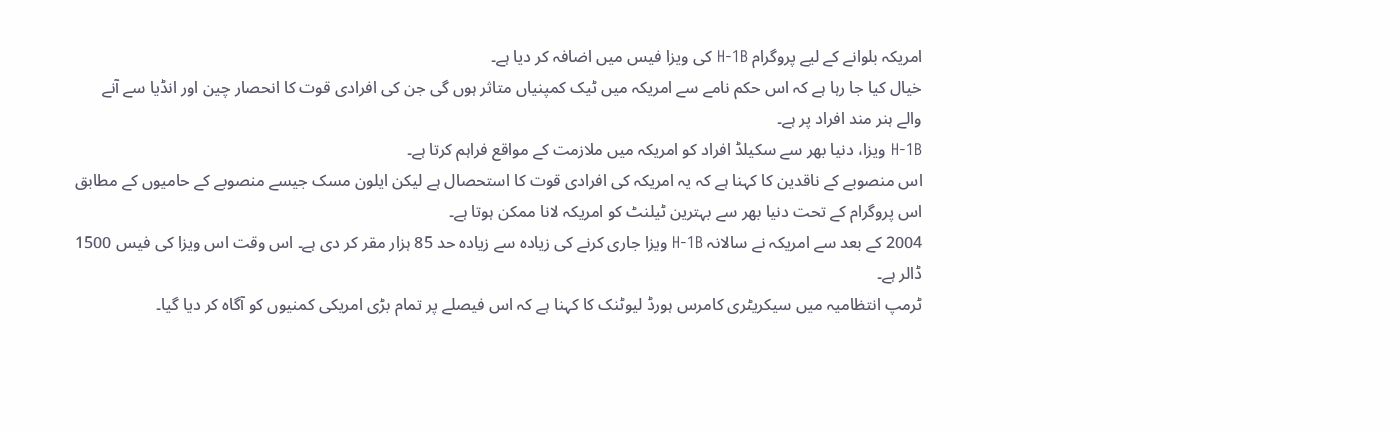امریکہ بلوانے کے لیے پروگرام H-1B کی ویزا فیس میں اضافہ کر دیا ہے۔
خیال کیا جا رہا ہے کہ اس حکم نامے سے امریکہ میں ٹیک کمپنیاں متاثر ہوں گی جن کی افرادی قوت کا انحصار چین اور انڈیا سے آنے والے ہنر مند افراد پر ہے۔
H-1B ویزا، دنیا بھر سے سکیلڈ افراد کو امریکہ میں ملازمت کے مواقع فراہم کرتا ہے۔
اس منصوبے کے ناقدین کا کہنا ہے کہ یہ امریکہ کی افرادی قوت کا استحصال ہے لیکن ایلون مسک جیسے منصوبے کے حامیوں کے مطابق اس پروگرام کے تحت دنیا بھر سے بہترین ٹیلنٹ کو امریکہ لانا ممکن ہوتا ہے۔
2004 کے بعد سے امریکہ نے سالانہ H-1B ویزا جاری کرنے کی زیادہ سے زیادہ حد 85 ہزار مقر کر دی ہے۔ اس وقت اس ویزا کی فیس 1500 ڈالر ہے۔
ٹرمپ انتظامیہ میں سیکریٹری کامرس ہورڈ لیوٹنک کا کہنا ہے کہ اس فیصلے پر تمام بڑی امریکی کمنیوں کو آگاہ کر دیا گیا۔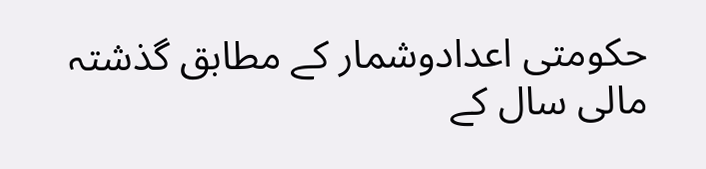حکومتی اعدادوشمار کے مطابق گذشتہ مالی سال کے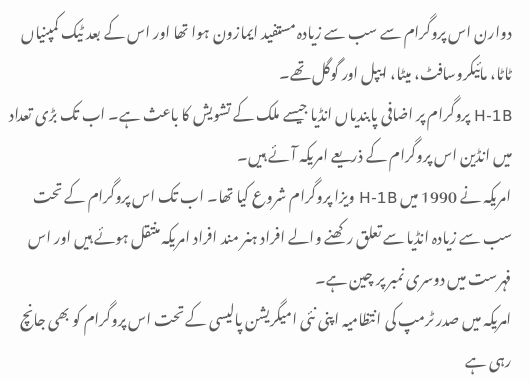دوارن اس پروگرام سے سب سے زیادہ مستفید ایمازون ہوا تھا اور اس کے بعد ٹیک کمپنیاں ٹاٹا، مائیکروسافٹ، میٹا، ایپل اور گوگل تھے۔
H-1B پروگرام پر اضافی پابندیاں انڈیا جیسے ملک کے تشویش کا باعث ہے۔ اب تک بڑی تعداد میں انڈین اس پروگرام کے ذریعے امریکہ آئے ہیں۔
امریکہ نے 1990 میں H-1B ویزا پروگرام شروع کیا تھا۔ اب تک اس پروگرام کے تحت سب سے زیادہ انڈیا سے تعلق رکھنے والے افراد ہنر مند افراد امریکہ منتقل ہوئے ہیں اور اس فہرست میں دوسری نمبر پر چین ہے۔
امریکہ میں صدر ٹرمپ کی انتظامیہ اپنی نئی امیگریشن پالیسی کے تحت اس پروگرام کو بھی جانچ رہی ہے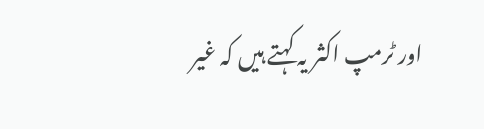اور ٹرمپ اکثر یہ کہتے ہیں کہ غیر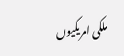ملکی امریکیوں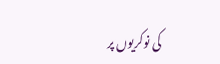کی نوکریوں پر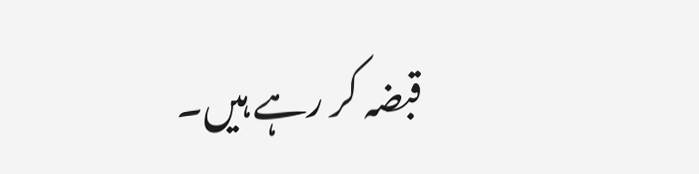قبضہ کر رہے ہیں۔